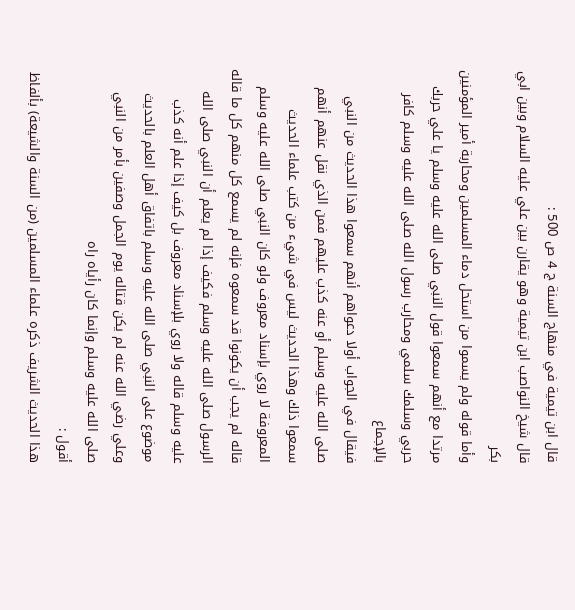قال ابن تيمية في منهاج السنة ج 4 ص 500 :
قال شيخ النواصب ابن تيمية وهو يقارن بين علي عليه السلام وبين ابي بكر
وأما قوله ولم يسموا من استحل دماء المسلمين ومحاربة أمير المؤمنين مرتدا مع أنهم سمعوا قول النبي صلى الله عليه وسلم يا علي حربك حربي وسلمك سلمي ومحارب رسول الله صلى الله عليه وسلم كافر بالإجماع
فيقال في الجواب أولا دعواهم أنهم سمعوا هذا الحديث من النبي صلى الله عليه وسلم أو عنه كذب عليهم فمن الذي نقل عنهم أنهم سمعوا ذلك وهذا الحديث ليس في شيء من كتب علماء الحديث المعروفة لا روي بإسناد معروف ولو كان النبي صلى الله عليه وسلم قاله لم يجب أن يكونوا قد سمعوه فإنه لم يسمع كل منهم كل ما قاله الرسول صلى الله عليه وسلم فكيف إذا لم يعلم أن النبي صلى الله عليه وسلم قاله ولا روي بلإسناد معروف بل كيف إذا علم أنه كذب موضوع على النبي صلى الله عليه وسلم باتفاق أهل العلم بالحديث
وعلي رضي الله عنه لم يكن قتاله يوم الجمل وصفين بأمر من النبي صلى الله عليه وسلم وإنما كان رأياه راه
أقول :
هذا الحديث الشريف ذكره علماء المسلمين (من السنة والشيعة) بألفاظ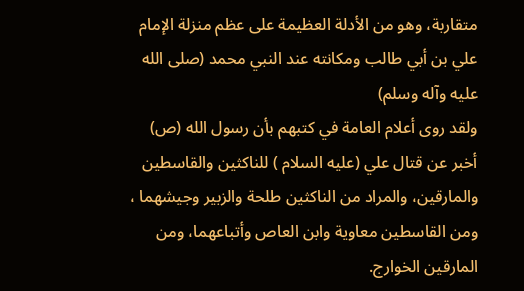متقاربة، وهو من الأدلة العظيمة على عظم منزلة الإمام علي بن أبي طالب ومكانته عند النبي محمد (صلى الله عليه وآله وسلم)
ولقد روى أعلام العامة في كتبهم بأن رسول الله (ص) أخبر عن قتال علي (عليه السلام ) للناكثين والقاسطين والمارقين، والمراد من الناكثين طلحة والزبير وجيشهما ، ومن القاسطين معاوية وابن العاص وأتباعهما، ومن المارقين الخوارج.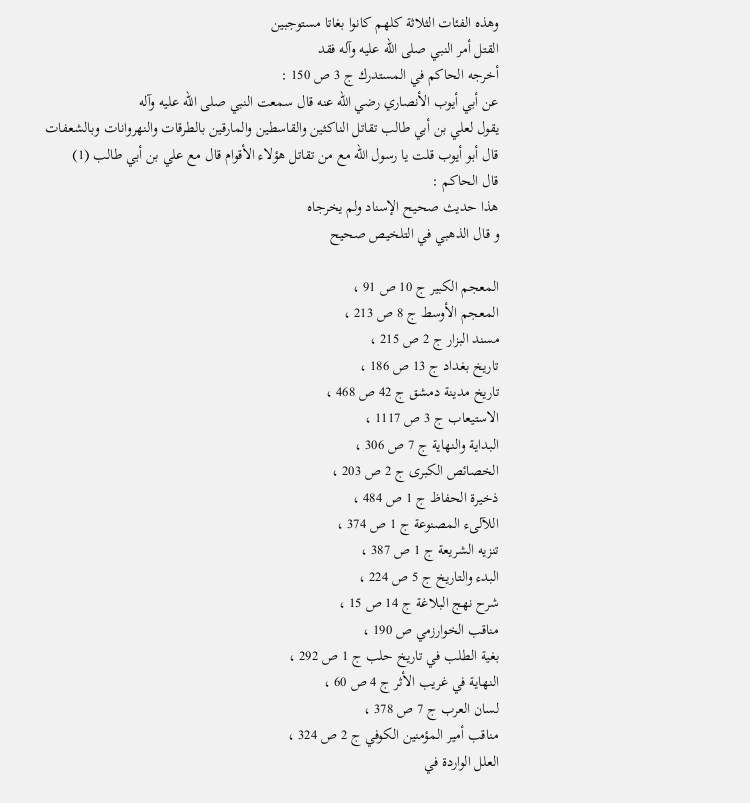وهذه الفئات الثلاثة كلهم كانوا بغاتا مستوجبين
القتل أمر النبي صلى الله عليه وآله فقد
أخرجه الحاكم في المستدرك ج 3 ص 150 :
عن أبي أيوب الأنصاري رضي الله عنه قال سمعت النبي صلى الله عليه وآله
يقول لعلي بن أبي طالب تقاتل الناكثين والقاسطين والمارقين بالطرقات والنهروانات وبالشعفات
قال أبو أيوب قلت يا رسول الله مع من تقاتل هؤلاء الأقوام قال مع علي بن أبي طالب (1)
قال الحاكم :
هذا حديث صحيح الإسناد ولم يخرجاه
و قال الذهبي في التلخيص صحيح

المعجم الكبير ج 10 ص 91 ،
المعجم الأوسط ج 8 ص 213 ،
مسند البزار ج 2 ص 215 ،
تاريخ بغداد ج 13 ص 186 ،
تاريخ مدينة دمشق ج 42 ص 468 ،
الاستيعاب ج 3 ص 1117 ،
البداية والنهاية ج 7 ص 306 ،
الخصائص الكبرى ج 2 ص 203 ،
ذخيرة الحفاظ ج 1 ص 484 ،
اللآلىء المصنوعة ج 1 ص 374 ،
تنزيه الشريعة ج 1 ص 387 ،
البدء والتاريخ ج 5 ص 224 ،
شرح نهج البلاغة ج 14 ص 15 ،
مناقب الخوارزمي ص 190 ،
بغية الطلب في تاريخ حلب ج 1 ص 292 ،
النهاية في غريب الأثر ج 4 ص 60 ،
لسان العرب ج 7 ص 378 ،
مناقب أمير المؤمنين الكوفي ج 2 ص 324 ،
العلل الواردة في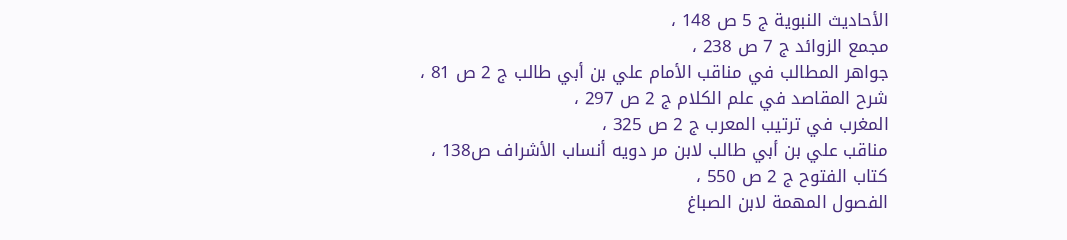الأحاديث النبوية ج 5 ص 148 ،
مجمع الزوائد ج 7 ص 238 ،
جواهر المطالب في مناقب الأمام علي بن أبي طالب ج 2 ص 81 ،
شرح المقاصد في علم الكلام ج 2 ص 297 ،
المغرب في ترتيب المعرب ج 2 ص 325 ،
مناقب علي بن أبي طالب لابن مر دويه أنساب الأشراف ص138 ،
كتاب الفتوح ج 2 ص 550 ،
الفصول المهمة لابن الصباغ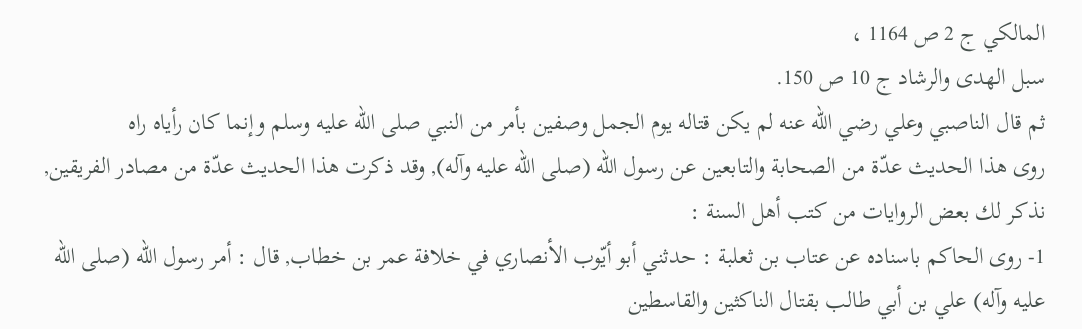المالكي ج 2 ص 1164 ،
سبل الهدى والرشاد ج 10 ص 150.
ثم قال الناصبي وعلي رضي الله عنه لم يكن قتاله يوم الجمل وصفين بأمر من النبي صلى الله عليه وسلم وإنما كان رأياه راه
روى هذا الحديث عدّة من الصحابة والتابعين عن رسول الله (صلى الله عليه وآله), وقد ذكرت هذا الحديث عدّة من مصادر الفريقين, نذكر لك بعض الروايات من كتب أهل السنة :
1- روى الحاكم باسناده عن عتاب بن ثعلبة : حدثني أبو أيّوب الأنصاري في خلافة عمر بن خطاب, قال : أمر رسول الله (صلى الله عليه وآله) علي بن أبي طالب بقتال الناكثين والقاسطين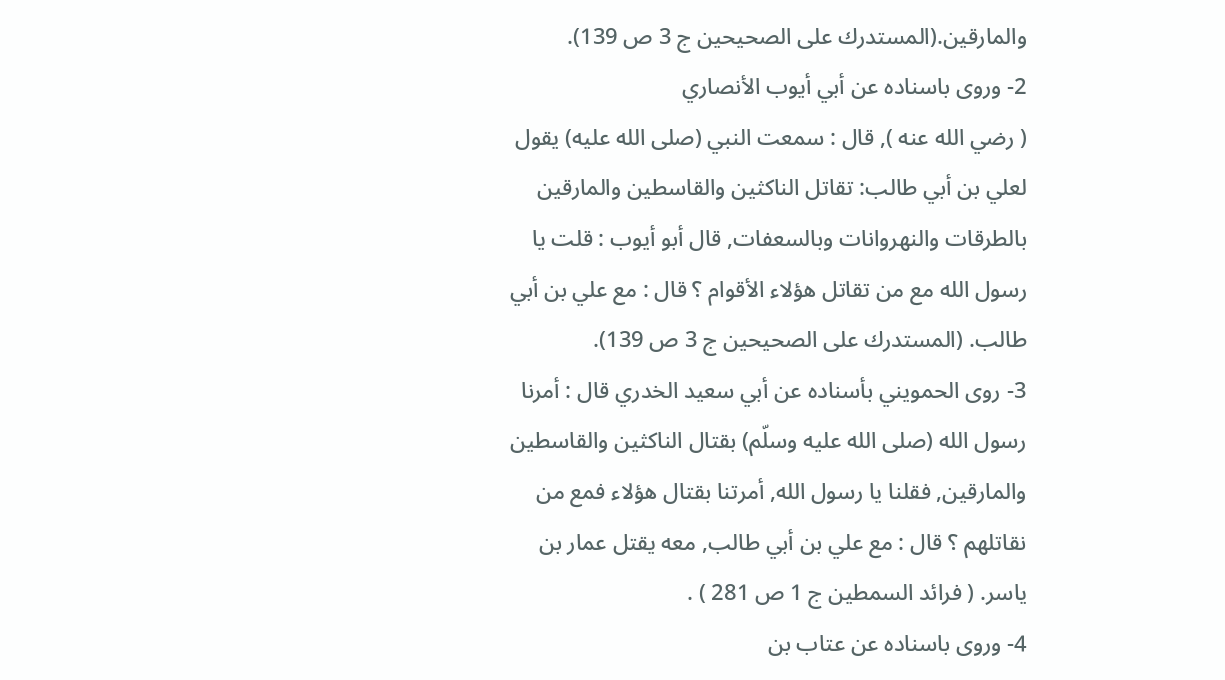والمارقين.(المستدرك على الصحيحين ج 3 ص 139).
2- وروى باسناده عن أبي أيوب الأنصاري
( رضي الله عنه ), قال : سمعت النبي (صلى الله عليه) يقول لعلي بن أبي طالب: تقاتل الناكثين والقاسطين والمارقين بالطرقات والنهروانات وبالسعفات, قال أبو أيوب : قلت يا رسول الله مع من تقاتل هؤلاء الأقوام ؟ قال : مع علي بن أبي طالب. (المستدرك على الصحيحين ج 3 ص 139).
3- روى الحمويني بأسناده عن أبي سعيد الخدري قال : أمرنا رسول الله (صلى الله عليه وسلّم) بقتال الناكثين والقاسطين والمارقين, فقلنا يا رسول الله, أمرتنا بقتال هؤلاء فمع من نقاتلهم ؟ قال : مع علي بن أبي طالب, معه يقتل عمار بن ياسر. ( فرائد السمطين ج 1 ص 281 ) .
4- وروى باسناده عن عتاب بن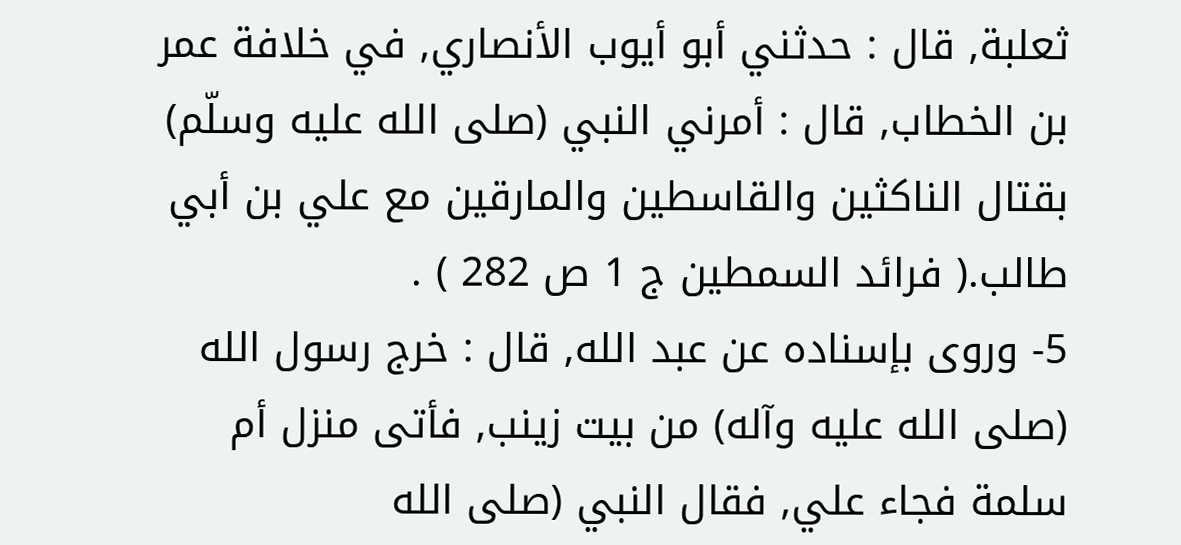ثعلبة, قال : حدثني أبو أيوب الأنصاري, في خلافة عمر بن الخطاب, قال : أمرني النبي (صلى الله عليه وسلّم) بقتال الناكثين والقاسطين والمارقين مع علي بن أبي طالب.( فرائد السمطين ج 1 ص 282 ) .
5- وروى بإسناده عن عبد الله, قال : خرج رسول الله (صلى الله عليه وآله) من بيت زينب, فأتى منزل أم سلمة فجاء علي, فقال النبي (صلى الله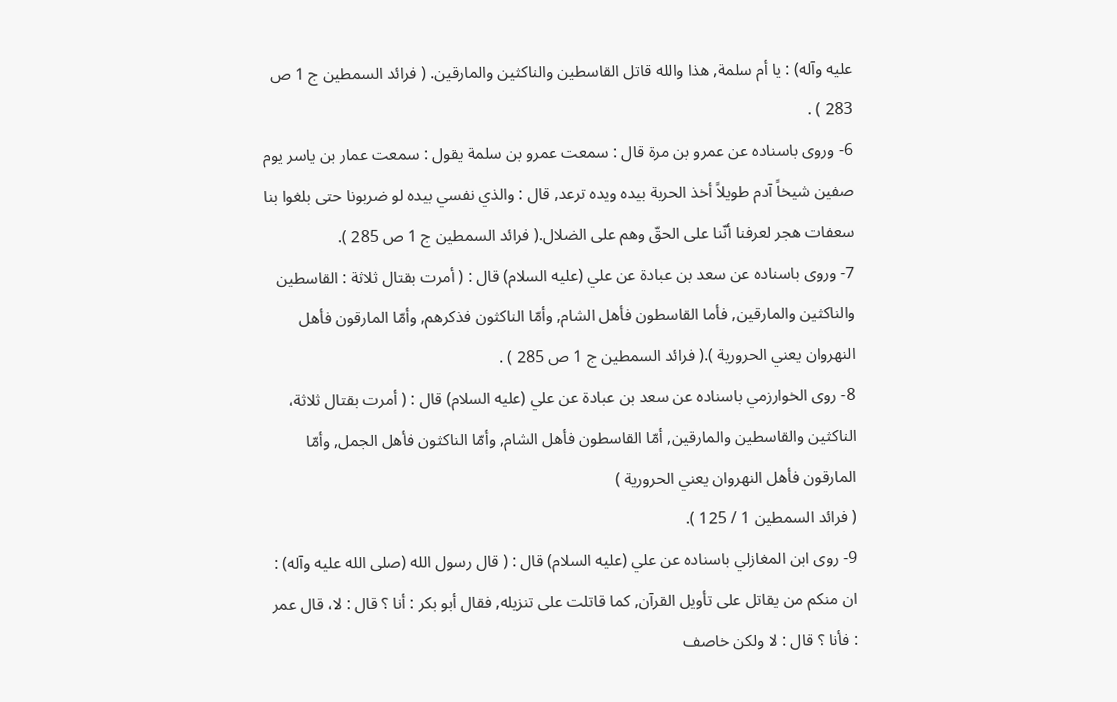عليه وآله) : يا أم سلمة, هذا والله قاتل القاسطين والناكثين والمارقين. ( فرائد السمطين ج 1 ص 283 ) .
6- وروى باسناده عن عمرو بن مرة قال : سمعت عمرو بن سلمة يقول : سمعت عمار بن ياسر يوم صفين شيخاً آدم طويلاً أخذ الحربة بيده ويده ترعد, قال : والذي نفسي بيده لو ضربونا حتى بلغوا بنا سعفات هجر لعرفنا أنّنا على الحقّ وهم على الضلال.( فرائد السمطين ج 1 ص 285 ).
7- وروى باسناده عن سعد بن عبادة عن علي (عليه السلام) قال : ( أمرت بقتال ثلاثة : القاسطين والناكثين والمارقين, فأما القاسطون فأهل الشام, وأمّا الناكثون فذكرهم, وأمّا المارقون فأهل النهروان يعني الحرورية ).( فرائد السمطين ج 1 ص 285 ) .
8- روى الخوارزمي باسناده عن سعد بن عبادة عن علي (عليه السلام) قال : ( أمرت بقتال ثلاثة، الناكثين والقاسطين والمارقين, أمّا القاسطون فأهل الشام, وأمّا الناكثون فأهل الجمل, وأمّا المارقون فأهل النهروان يعني الحرورية )
( فرائد السمطين 1 / 125 ).
9- روى ابن المغازلي باسناده عن علي (عليه السلام) قال : ( قال رسول الله (صلى الله عليه وآله) : ان منكم من يقاتل على تأويل القرآن, كما قاتلت على تنزيله, فقال أبو بكر : أنا ؟ قال : لا، قال عمر : فأنا ؟ قال : لا ولكن خاصف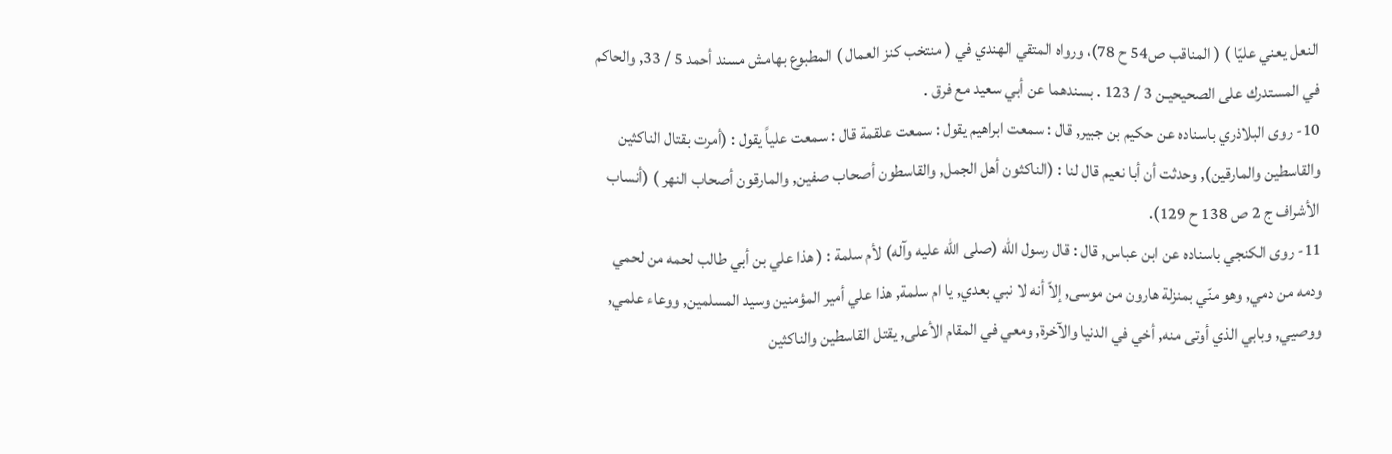النعل يعني عليّا ) ( المناقب ص54 ح 78)، ورواه المتقي الهندي في ( منتخب كنز العمال ) المطبوع بهامش مسند أحمد 5 / 33, والحاكم في المستدرك على الصحيحيـن 3 / 123 . بسندهما عن أبي سعيد مع فرق .
10- روى البلاذري باسناده عن حكيم بن جبير, قال : سمعت ابراهيم يقول : سمعت علقمة قال : سمعت علياً يقول : (أمرت بقتال الناكثين والقاسطين والمارقين), وحدثت أن أبا نعيم قال لنا : (الناكثون أهل الجمل, والقاسطون أصحاب صفين, والمارقون أصحاب النهر ) (أنساب الأشراف ج 2 ص 138 ح 129).
11- روى الكنجي باسناده عن ابن عباس, قال : قال رسول الله (صلى الله عليه وآله) لأم سلمة : ( هذا علي بن أبي طالب لحمه من لحمي ودمه من دمي, وهو منّي بمنزلة هارون من موسى, إلاّ أنه لا نبي بعدي, يا ام سلمة, هذا علي أمير المؤمنين وسيد المسلمين, ووعاء علمي, ووصيي, وبابي الذي أوتى منه, أخي في الدنيا والآخرة, ومعي في المقام الأعلى, يقتل القاسطين والناكثين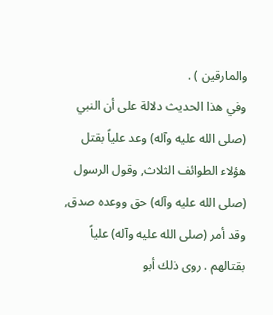والمارقين ) .
وفي هذا الحديث دلالة على أن النبي (صلى الله عليه وآله) وعد علياً بقتل هؤلاء الطوائف الثلاث, وقول الرسول (صلى الله عليه وآله) حق ووعده صدق, وقد أمر (صلى الله عليه وآله) علياً بقتالهم . روى ذلك أبو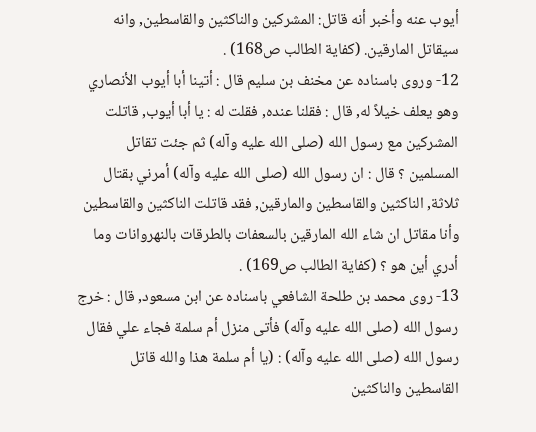أيوب عنه وأخبر أنه قاتل: المشركين والناكثين والقاسطين, وانه سيقاتل المارقين. (كفاية الطالب ص168) .
12- وروى باسناده عن مخنف بن سليم قال : أتينا أبا أيوب الأنصاري وهو يعلف خيلاً له, قال : فقلنا عنده, فقلت له : يا أبا أيوب, قاتلت المشركين مع رسول الله (صلى الله عليه وآله) ثم جئت تقاتل المسلمين ؟ قال : ان رسول الله (صلى الله عليه وآله) أمرني بقتال ثلاثة, الناكثين والقاسطين والمارقين, فقد قاتلت الناكثين والقاسطين وأنا مقاتل ان شاء الله المارقين بالسعفات بالطرقات بالنهروانات وما أدري أين هو ؟ (كفاية الطالب ص169) .
13- روى محمد بن طلحة الشافعي باسناده عن ابن مسعود, قال : خرج رسول الله (صلى الله عليه وآله) فأتى منزل أم سلمة فجاء علي فقال رسول الله (صلى الله عليه وآله) : (يا أم سلمة هذا والله قاتل القاسطين والناكثين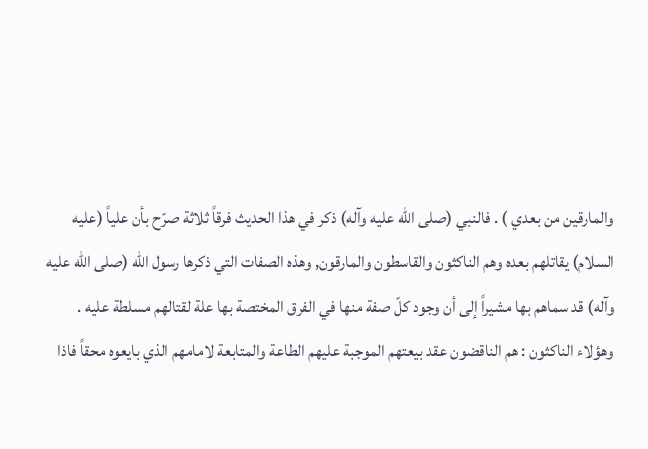والمارقين من بعدي ) . فالنبي (صلى الله عليه وآله) ذكر في هذا الحديث فرقاً ثلاثة صرّح بأن علياً (عليه السلام) يقاتلهم بعده وهم الناكثون والقاسطون والمارقون, وهذه الصفات التي ذكرها رسول الله (صلى الله عليه وآله) قد سماهم بها مشيراً إلى أن وجود كلّ صفة منها في الفرق المختصة بها علة لقتالهم مسلطة عليه .
وهؤلاء الناكثون : هم الناقضون عقد بيعتهم الموجبة عليهم الطاعة والمتابعة لامامهم الذي بايعوه محقاً فاذا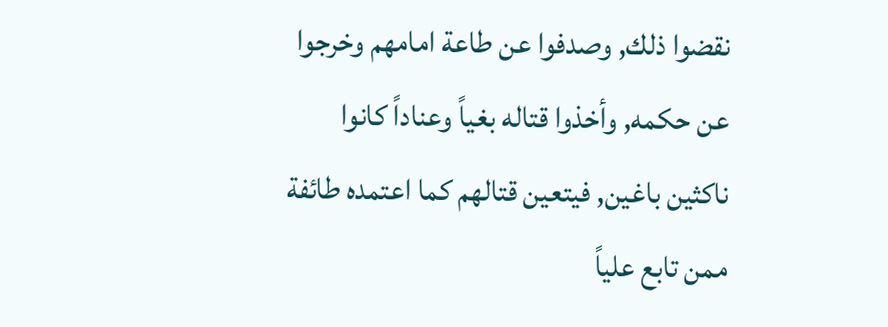نقضوا ذلك, وصدفوا عن طاعة امامهم وخرجوا عن حكمه, وأخذوا قتاله بغياً وعناداً كانوا ناكثين باغين, فيتعين قتالهم كما اعتمده طائفة ممن تابع علياً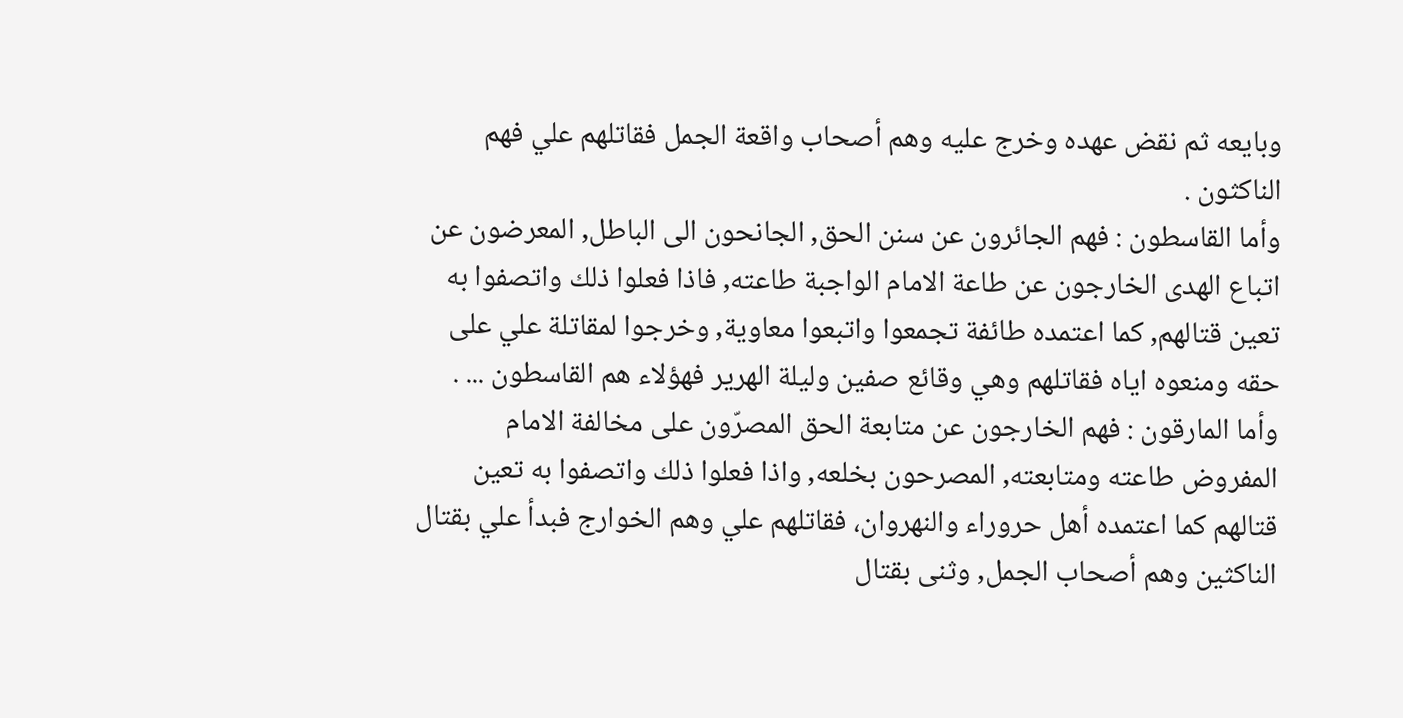وبايعه ثم نقض عهده وخرج عليه وهم أصحاب واقعة الجمل فقاتلهم علي فهم الناكثون .
وأما القاسطون : فهم الجائرون عن سنن الحق, الجانحون الى الباطل, المعرضون عن اتباع الهدى الخارجون عن طاعة الامام الواجبة طاعته, فاذا فعلوا ذلك واتصفوا به تعين قتالهم, كما اعتمده طائفة تجمعوا واتبعوا معاوية, وخرجوا لمقاتلة علي على حقه ومنعوه اياه فقاتلهم وهي وقائع صفين وليلة الهرير فهؤلاء هم القاسطون ... .
وأما المارقون : فهم الخارجون عن متابعة الحق المصرّون على مخالفة الامام المفروض طاعته ومتابعته, المصرحون بخلعه, واذا فعلوا ذلك واتصفوا به تعين قتالهم كما اعتمده أهل حروراء والنهروان، فقاتلهم علي وهم الخوارج فبدأ علي بقتال الناكثين وهم أصحاب الجمل, وثنى بقتال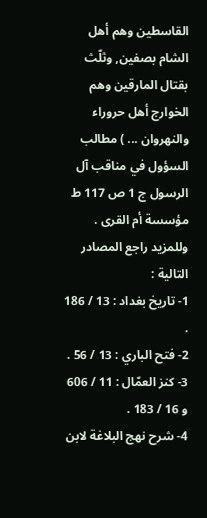القاسطين وهم أهل الشام بصفين, وثلّث بقتال المارقين وهم الخوارج أهل حروراء والنهروان ... ) مطالب السؤول في مناقب آل الرسول ج 1 ص 117 ط مؤسسة أم القرى .
وللمزيد راجع المصادر التالية :
1- تاريخ بغداد : 13 / 186 .
2- فتح الباري : 13 / 56 .
3- كنز العمّال : 11 / 606 و 16 / 183 .
4- شرح نهج البلاغة لابن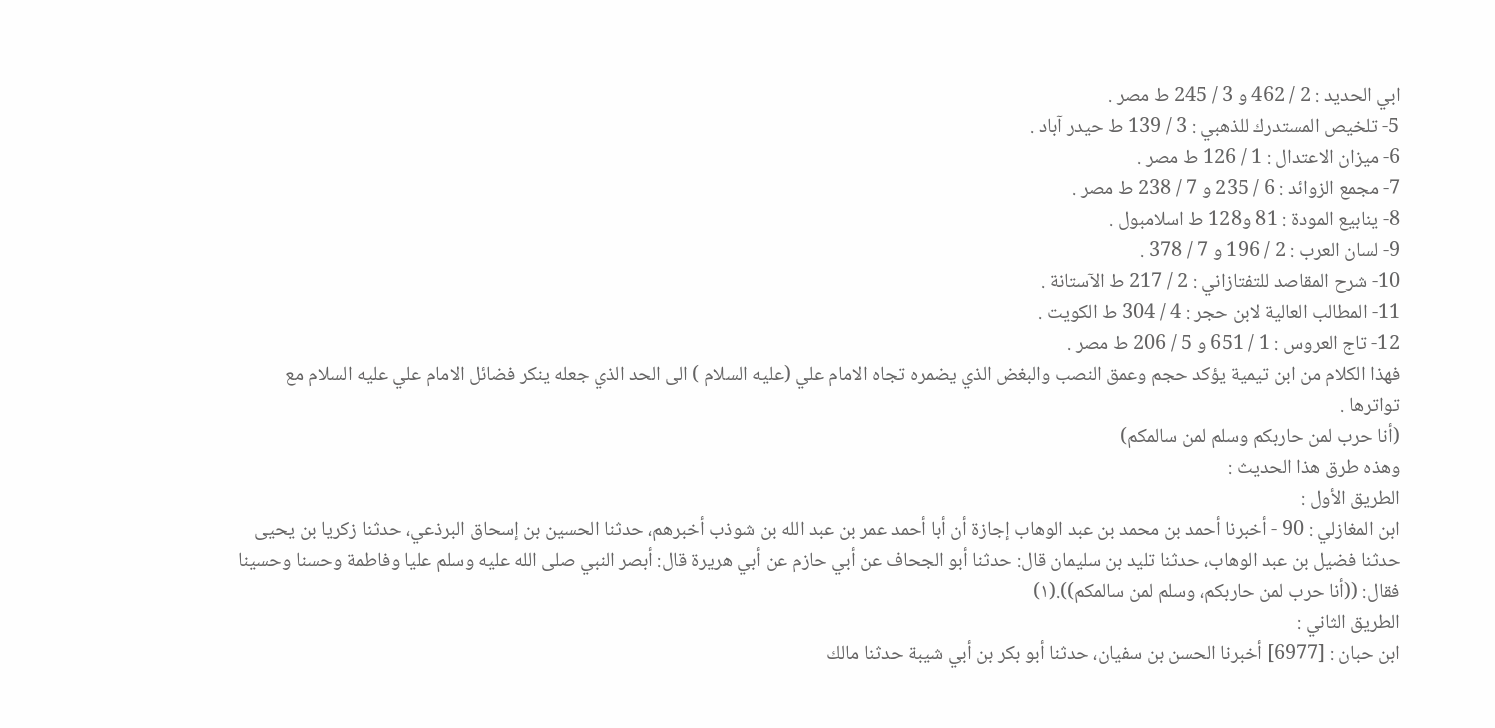ابي الحديد : 2 / 462 و 3 / 245 ط مصر .
5- تلخيص المستدرك للذهبي : 3 / 139 ط حيدر آباد .
6- ميزان الاعتدال : 1 / 126 ط مصر .
7- مجمع الزوائد : 6 / 235 و 7 / 238 ط مصر .
8- ينابيع المودة : 81 و128 ط اسلامبول .
9- لسان العرب : 2 / 196 و 7 / 378 .
10- شرح المقاصد للتفتازاني : 2 / 217 ط الآستانة .
11- المطالب العالية لابن حجر : 4 / 304 ط الكويت .
12- تاج العروس : 1 / 651 و 5 / 206 ط مصر .
فهذا الكلام من ابن تيمية يؤكد حجم وعمق النصب والبغض الذي يضمره تجاه الامام علي (عليه السلام ) الى الحد الذي جعله ينكر فضائل الامام علي عليه السلام مع تواترها .
(أنا حرب لمن حاربكم وسلم لمن سالمكم)
وهذه طرق هذا الحديث :
الطريق الأول :
ابن المغازلي : 90 - أخبرنا أحمد بن محمد بن عبد الوهاب إجازة أن أبا أحمد عمر بن عبد الله بن شوذب أخبرهم، حدثنا الحسين بن إسحاق البرذعي، حدثنا زكريا بن يحيى حدثنا فضيل بن عبد الوهاب، حدثنا تليد بن سليمان قال: حدثنا أبو الجحاف عن أبي حازم عن أبي هريرة قال: أبصر النبي صلى الله عليه وسلم عليا وفاطمة وحسنا وحسينا فقال: ((أنا حرب لمن حاربكم، وسلم لمن سالمكم)).(١)
الطريق الثاني :
ابن حبان : [6977] أخبرنا الحسن بن سفيان، حدثنا أبو بكر بن أبي شيبة حدثنا مالك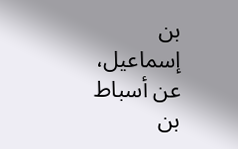بن إسماعيل، عن أسباط بن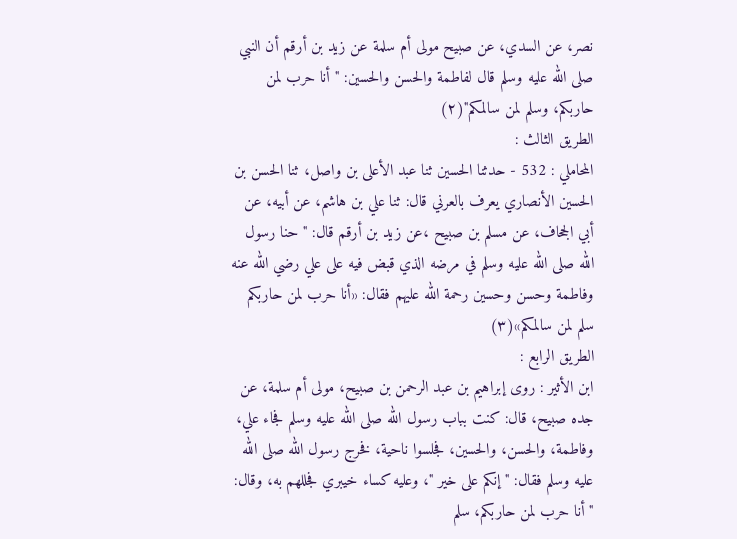نصر، عن السدي، عن صبيح مولى أم سلمة عن زيد بن أرقم أن النبي صلى الله عليه وسلم قال لفاطمة والحسن والحسين: "أنا حرب لمن حاربكم، وسلم لمن سالمكم"(٢)
الطريق الثالث :
المحاملي : 532 - حدثنا الحسين ثنا عبد الأعلى بن واصل، ثنا الحسن بن الحسين الأنصاري يعرف بالعرني قال: ثنا علي بن هاشم، عن أبيه، عن أبي الجحاف، عن مسلم بن صبيح ،عن زيد بن أرقم قال: " حنا رسول الله صلى الله عليه وسلم في مرضه الذي قبض فيه على علي رضي الله عنه وفاطمة وحسن وحسين رحمة الله عليهم فقال: «أنا حرب لمن حاربكم سلم لمن سالمكم»(٣)
الطريق الرابع :
ابن الأثير : روى إبراهيم بن عبد الرحمن بن صبيح، مولى أم سلمة، عن جده صبيح، قال: كنت بباب رسول الله صلى الله عليه وسلم فجاء علي، وفاطمة، والحسن، والحسين، فجلسوا ناحية، فخرج رسول الله صلى الله عليه وسلم فقال: " إنكم على خير "، وعليه كساء خيبري فجللهم به، وقال: " أنا حرب لمن حاربكم، سلم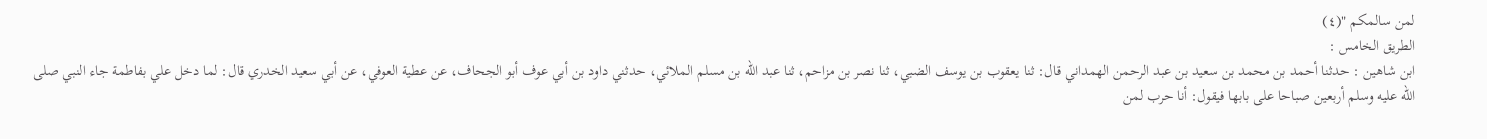لمن سالمكم "(٤)
الطريق الخامس :
ابن شاهين : حدثنا أحمد بن محمد بن سعيد بن عبد الرحمن الهمداني قال: ثنا يعقوب بن يوسف الضبي، ثنا نصر بن مزاحم، ثنا عبد الله بن مسلم الملائي، حدثني داود بن أبي عوف أبو الجحاف، عن عطية العوفي، عن أبي سعيد الخدري قال: لما دخل علي بفاطمة جاء النبي صلى الله عليه وسلم أربعين صباحا على بابها فيقول: أنا حرب لمن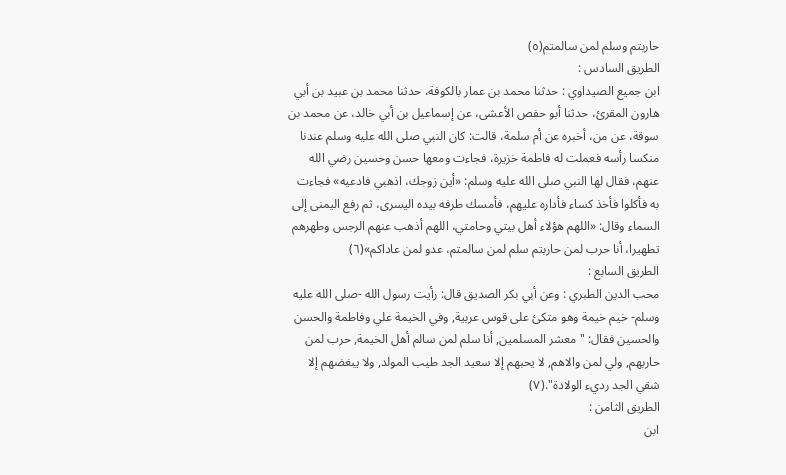حاربتم وسلم لمن سالمتم(٥)
الطريق السادس :
ابن جميع الصيداوي : حدثنا محمد بن عمار بالكوفة، حدثنا محمد بن عبيد بن أبي هارون المقرئ، حدثنا أبو حفص الأعشى، عن إسماعيل بن أبي خالد، عن محمد بن سوقة، عن من، أخبره عن أم سلمة، قالت: كان النبي صلى الله عليه وسلم عندنا منكسا رأسه فعملت له فاطمة خزيرة، فجاءت ومعها حسن وحسين رضي الله عنهم، فقال لها النبي صلى الله عليه وسلم: «أين زوجك، اذهبي فادعيه» فجاءت به فأكلوا فأخذ كساء فأداره عليهم، فأمسك طرفه بيده اليسرى، ثم رفع اليمنى إلى السماء وقال: «اللهم هؤلاء أهل بيتي وحامتي، اللهم أذهب عنهم الرجس وطهرهم تطهيرا، أنا حرب لمن حاربتم سلم لمن سالمتم، عدو لمن عاداكم»(٦)
الطريق السابع :
محب الدين الطبري : وعن أبي بكر الصديق قال: رأيت رسول الله -صلى الله عليه وسلم- خيم خيمة وهو متكئ على قوس عربية, وفي الخيمة علي وفاطمة والحسن والحسين فقال: "معشر المسلمين, أنا سلم لمن سالم أهل الخيمة, حرب لمن حاربهم, ولي لمن والاهم, لا يحبهم إلا سعيد الجد طيب المولد, ولا يبغضهم إلا شقي الجد رديء الولادة".(٧)
الطريق الثامن :
ابن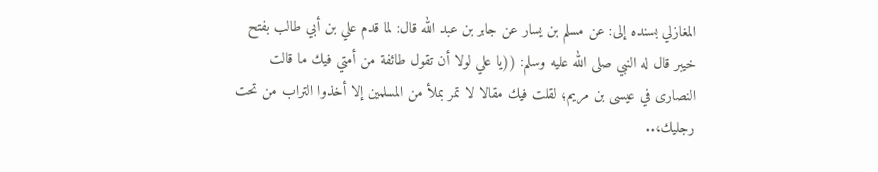المغازلي بسنده إلى: عن مسلم بن يسار عن جابر بن عبد الله قال: لما قدم علي بن أبي طالب بفتح خيبر قال له النبي صلى الله عليه وسلم: ((يا علي لولا أن تقول طائفة من أمتي فيك ما قالت النصارى في عيسى بن مريم؛ لقلت فيك مقالا لا تمر بملأ من المسلمين إلا أخذوا التراب من تحت رجليك،..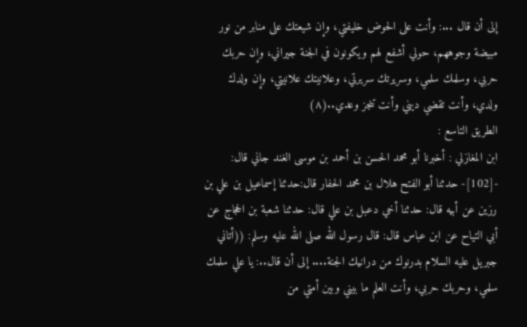إلى أن قال ...: وأنت على الحوض خليفتي، وإن شيعتك على منابر من نور مبيضة وجوههم، حولي أشفع لهم ويكونون في الجنة جيراني، وإن حربك حربي، وسلمك سلمي، وسريرتك سريرتي، وعلانيتك علانيتي، وإن ولدك ولدي، وأنت تقضي ديني وأنت تنجز وعدي..(٨)
الطريق التاسع :
ابن المغازلي : أخبرنا أبو محمد الحسن بن أحمد بن موسى الغند جاني قال: -[102]- حدثنا أبو الفتح هلال بن محمد الحفار قال:حدثنا إسماعيل بن علي بن رزين عن أبيه قال: حدثنا أخي دعبل بن علي قال: حدثنا شعبة بن الحجاج عن أبي التياح عن ابن عباس قال: قال رسول الله صلى الله عليه وسلم: ((أتاني جبريل عليه السلام بدرنوك من درانيك الجنة.... إلى أن قال..: يا علي سلمك سلمي، وحربك حربي، وأنت العلم ما بيني وبين أمتي من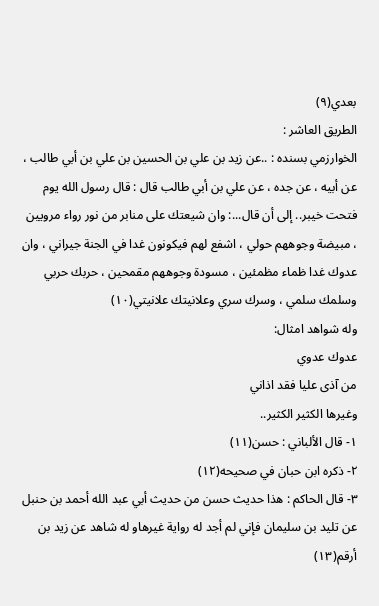بعدي(٩)
الطريق العاشر :
الخوارزمي بسنده : ..عن زيد بن علي بن الحسين بن علي بن أبي طالب ، عن أبيه ، عن جده ، عن علي بن أبي طالب قال : قال رسول الله يوم فتحت خيبر.. إلى أن قال...: وان شيعتك على منابر من نور رواء مرويين ، مبيضة وجوههم حولي ، اشفع لهم فيكونون غدا في الجنة جيراني ، وان عدوك غدا ظماء مظمئين ، مسودة وجوههم مقمحين ، حربك حربي وسلمك سلمي ، وسرك سري وعلانيتك علانيتي(١٠)
وله شواهد امثال:
عدوك عدوي
من آذى عليا فقد اذاني
وغيرها الكثير الكثير..
١- قال الألباني : حسن(١١)
٢- ذكره ابن حبان في صحيحه(١٢)
٣- قال الحاكم : هذا حديث حسن من حديث أبي عبد الله أحمد بن حنبل عن تليد بن سليمان فإني لم أجد له رواية غيرهاو له شاهد عن زيد بن أرقم(١٣)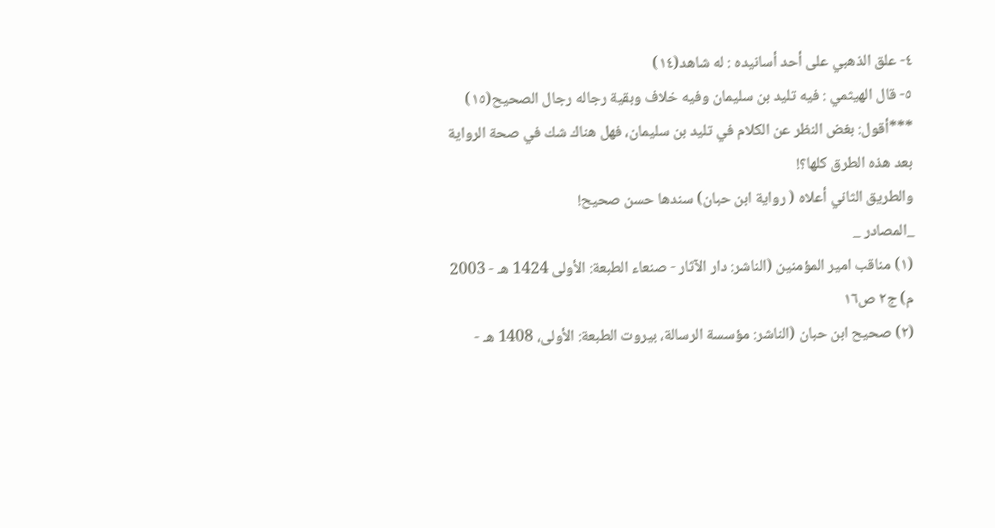٤- علق الذهبي على أحد أسانيده : له شاهد(١٤)
٥- قال الهيثمي : فيه تليد بن سليمان وفيه خلاف وبقية رجاله رجال الصحيح(١٥)
***أقول: بغض النظر عن الكلام في تليد بن سليمان، فهل هناك شك في صحة الرواية بعد هذه الطرق كلها؟!
والطريق الثاني أعلاه ( رواية ابن حبان) سندها حسن صحيح!
_المصادر _
(١) مناقب امير المؤمنين (الناشر: دار الآثار - صنعاء الطبعة: الأولى 1424 هـ - 2003 م) ج٢ ص١٦
(٢) صحيح ابن حبان (الناشر: مؤسسة الرسالة، بيروت الطبعة: الأولى، 1408 هـ -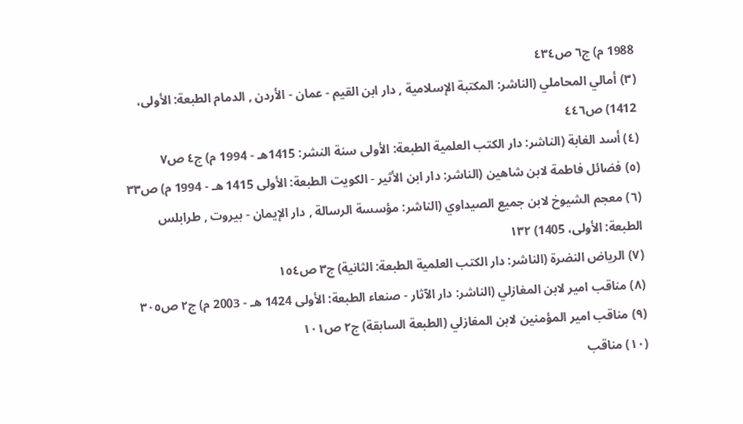1988 م) ج٦ ص٤٣٤
(٣) أمالي المحاملي (الناشر: المكتبة الإسلامية , دار ابن القيم - عمان - الأردن , الدمام الطبعة: الأولى، 1412) ص٤٤٦
(٤) أسد الغابة (الناشر: دار الكتب العلمية الطبعة: الأولى سنة النشر: 1415هـ - 1994 م) ج٤ ص٧
(٥) فضائل فاطمة لابن شاهين (الناشر: دار ابن الأثير - الكويت الطبعة: الأولى 1415 هـ - 1994 م) ص٣٣
(٦) معجم الشيوخ لابن جميع الصيداوي (الناشر: مؤسسة الرسالة , دار الإيمان - بيروت , طرابلس الطبعة: الأولى، 1405) ١٣٢
(٧) الرياض النضرة (الناشر: دار الكتب العلمية الطبعة: الثانية) ج٣ ص١٥٤
(٨) مناقب امير لابن المغازلي (الناشر: دار الآثار - صنعاء الطبعة: الأولى 1424 هـ - 2003 م) ج٢ ص٣٠٥
(٩) مناقب امير المؤمنين لابن المغازلي (الطبعة السابقة) ج٢ ص١٠١
(١٠) مناقب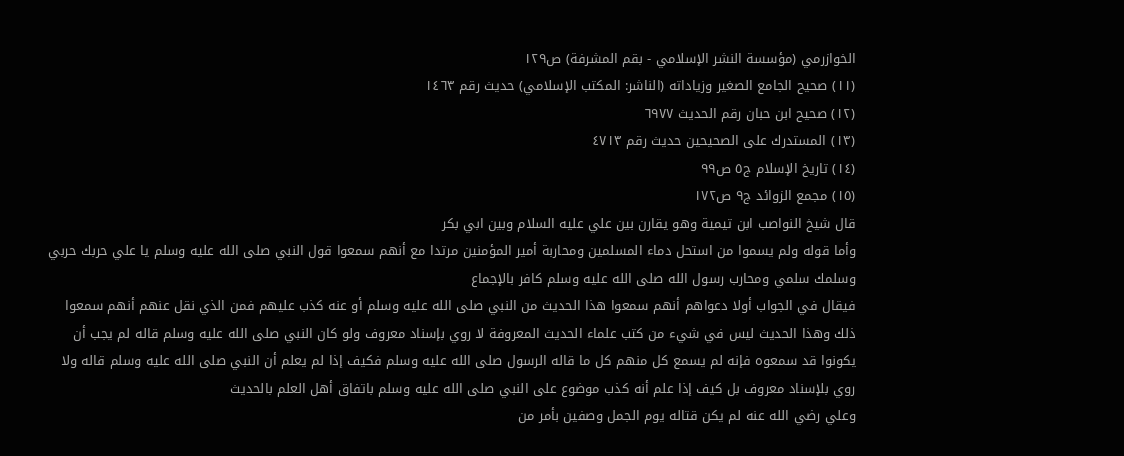الخوازرمي (مؤسسة النشر الإسلامي - بقم المشرفة) ص١٢٩
(١١) صحيح الجامع الصغير وزياداته (الناشر: المكتب الإسلامي) حديث رقم ١٤٦٣
(١٢) صحيح ابن حبان رقم الحديث ٦٩٧٧
(١٣) المستدرك على الصحيحين حديث رقم ٤٧١٣
(١٤) تاريخ الإسلام ج٥ ص٩٩
(١٥) مجمع الزوائد ج٩ ص١٧٢
قال شيخ النواصب ابن تيمية وهو يقارن بين علي عليه السلام وبين ابي بكر
وأما قوله ولم يسموا من استحل دماء المسلمين ومحاربة أمير المؤمنين مرتدا مع أنهم سمعوا قول النبي صلى الله عليه وسلم يا علي حربك حربي وسلمك سلمي ومحارب رسول الله صلى الله عليه وسلم كافر بالإجماع
فيقال في الجواب أولا دعواهم أنهم سمعوا هذا الحديث من النبي صلى الله عليه وسلم أو عنه كذب عليهم فمن الذي نقل عنهم أنهم سمعوا ذلك وهذا الحديث ليس في شيء من كتب علماء الحديث المعروفة لا روي بإسناد معروف ولو كان النبي صلى الله عليه وسلم قاله لم يجب أن يكونوا قد سمعوه فإنه لم يسمع كل منهم كل ما قاله الرسول صلى الله عليه وسلم فكيف إذا لم يعلم أن النبي صلى الله عليه وسلم قاله ولا روي بلإسناد معروف بل كيف إذا علم أنه كذب موضوع على النبي صلى الله عليه وسلم باتفاق أهل العلم بالحديث
وعلي رضي الله عنه لم يكن قتاله يوم الجمل وصفين بأمر من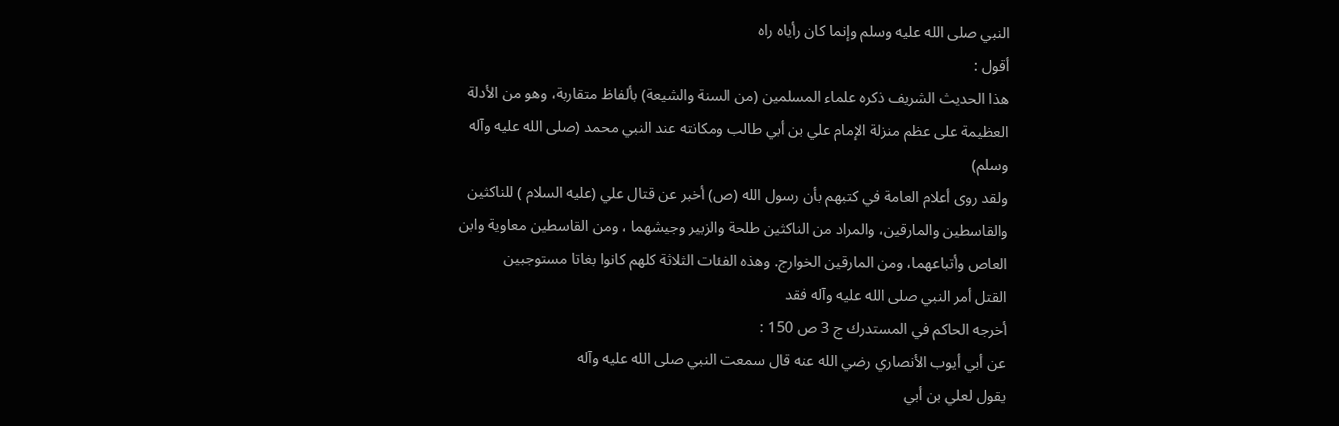النبي صلى الله عليه وسلم وإنما كان رأياه راه
أقول :
هذا الحديث الشريف ذكره علماء المسلمين (من السنة والشيعة) بألفاظ متقاربة، وهو من الأدلة العظيمة على عظم منزلة الإمام علي بن أبي طالب ومكانته عند النبي محمد (صلى الله عليه وآله وسلم)
ولقد روى أعلام العامة في كتبهم بأن رسول الله (ص) أخبر عن قتال علي (عليه السلام ) للناكثين والقاسطين والمارقين، والمراد من الناكثين طلحة والزبير وجيشهما ، ومن القاسطين معاوية وابن العاص وأتباعهما، ومن المارقين الخوارج. وهذه الفئات الثلاثة كلهم كانوا بغاتا مستوجبين
القتل أمر النبي صلى الله عليه وآله فقد
أخرجه الحاكم في المستدرك ج 3 ص 150 :
عن أبي أيوب الأنصاري رضي الله عنه قال سمعت النبي صلى الله عليه وآله
يقول لعلي بن أبي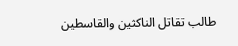طالب تقاتل الناكثين والقاسطين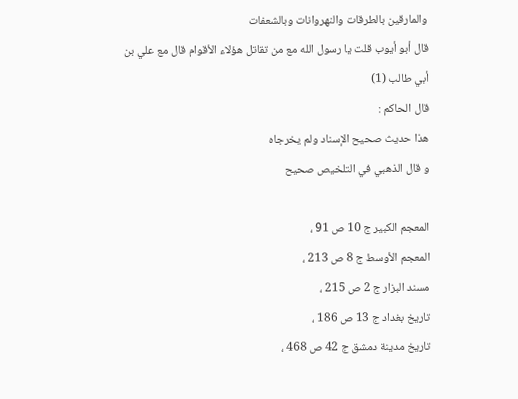والمارقين بالطرقات والنهروانات وبالشعفات
قال أبو أيوب قلت يا رسول الله مع من تقاتل هؤلاء الأقوام قال مع علي بن أبي طالب (1)
قال الحاكم :
هذا حديث صحيح الإسناد ولم يخرجاه
و قال الذهبي في التلخيص صحيح

المعجم الكبير ج 10 ص 91 ،
المعجم الأوسط ج 8 ص 213 ،
مسند البزار ج 2 ص 215 ،
تاريخ بغداد ج 13 ص 186 ،
تاريخ مدينة دمشق ج 42 ص 468 ،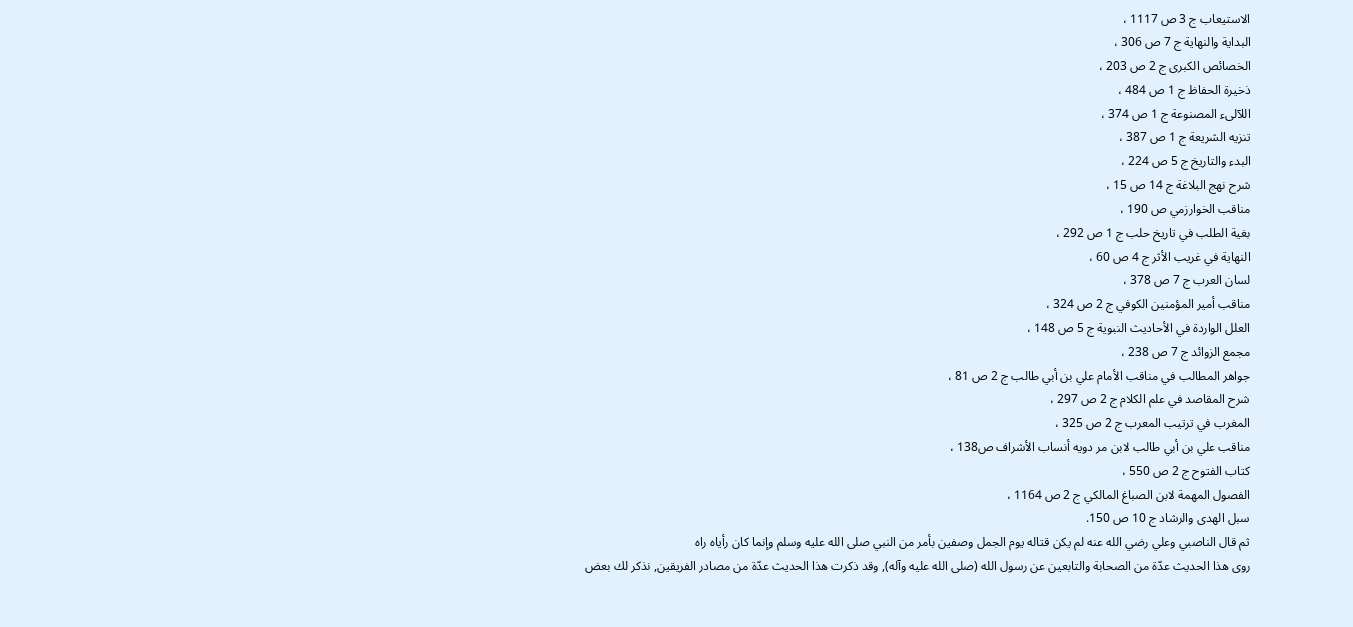الاستيعاب ج 3 ص 1117 ،
البداية والنهاية ج 7 ص 306 ،
الخصائص الكبرى ج 2 ص 203 ،
ذخيرة الحفاظ ج 1 ص 484 ،
اللآلىء المصنوعة ج 1 ص 374 ،
تنزيه الشريعة ج 1 ص 387 ،
البدء والتاريخ ج 5 ص 224 ،
شرح نهج البلاغة ج 14 ص 15 ،
مناقب الخوارزمي ص 190 ،
بغية الطلب في تاريخ حلب ج 1 ص 292 ،
النهاية في غريب الأثر ج 4 ص 60 ،
لسان العرب ج 7 ص 378 ،
مناقب أمير المؤمنين الكوفي ج 2 ص 324 ،
العلل الواردة في الأحاديث النبوية ج 5 ص 148 ،
مجمع الزوائد ج 7 ص 238 ،
جواهر المطالب في مناقب الأمام علي بن أبي طالب ج 2 ص 81 ،
شرح المقاصد في علم الكلام ج 2 ص 297 ،
المغرب في ترتيب المعرب ج 2 ص 325 ،
مناقب علي بن أبي طالب لابن مر دويه أنساب الأشراف ص138 ،
كتاب الفتوح ج 2 ص 550 ،
الفصول المهمة لابن الصباغ المالكي ج 2 ص 1164 ،
سبل الهدى والرشاد ج 10 ص 150.
ثم قال الناصبي وعلي رضي الله عنه لم يكن قتاله يوم الجمل وصفين بأمر من النبي صلى الله عليه وسلم وإنما كان رأياه راه
روى هذا الحديث عدّة من الصحابة والتابعين عن رسول الله (صلى الله عليه وآله), وقد ذكرت هذا الحديث عدّة من مصادر الفريقين, نذكر لك بعض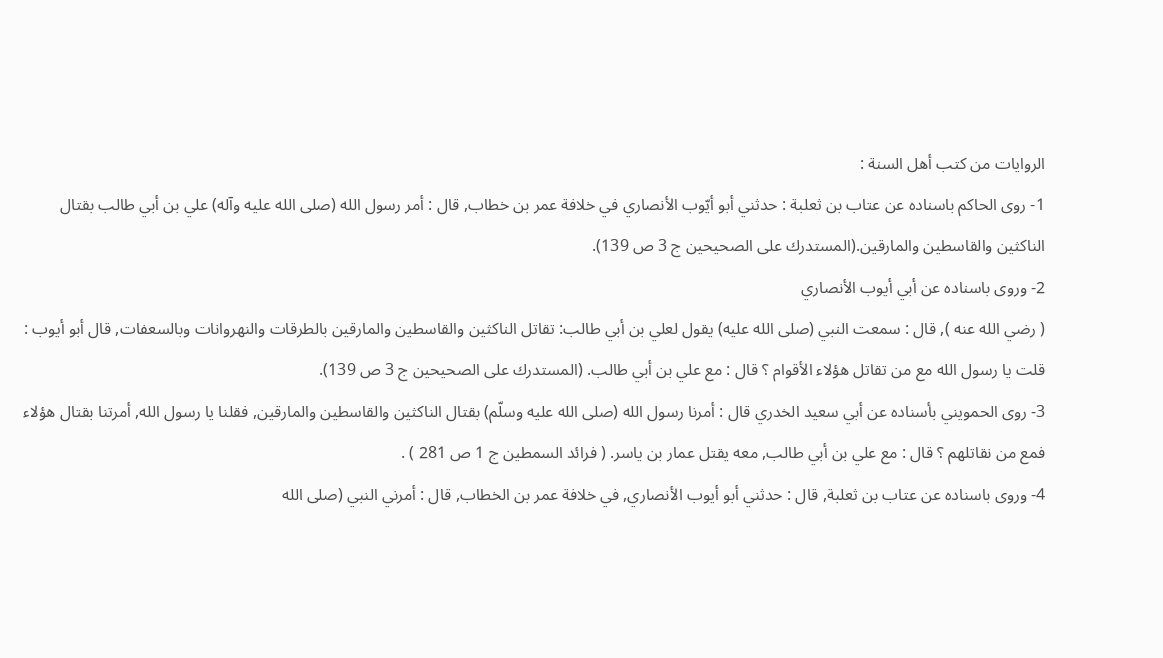الروايات من كتب أهل السنة :
1- روى الحاكم باسناده عن عتاب بن ثعلبة : حدثني أبو أيّوب الأنصاري في خلافة عمر بن خطاب, قال : أمر رسول الله (صلى الله عليه وآله) علي بن أبي طالب بقتال الناكثين والقاسطين والمارقين.(المستدرك على الصحيحين ج 3 ص 139).
2- وروى باسناده عن أبي أيوب الأنصاري
( رضي الله عنه ), قال : سمعت النبي (صلى الله عليه) يقول لعلي بن أبي طالب: تقاتل الناكثين والقاسطين والمارقين بالطرقات والنهروانات وبالسعفات, قال أبو أيوب : قلت يا رسول الله مع من تقاتل هؤلاء الأقوام ؟ قال : مع علي بن أبي طالب. (المستدرك على الصحيحين ج 3 ص 139).
3- روى الحمويني بأسناده عن أبي سعيد الخدري قال : أمرنا رسول الله (صلى الله عليه وسلّم) بقتال الناكثين والقاسطين والمارقين, فقلنا يا رسول الله, أمرتنا بقتال هؤلاء فمع من نقاتلهم ؟ قال : مع علي بن أبي طالب, معه يقتل عمار بن ياسر. ( فرائد السمطين ج 1 ص 281 ) .
4- وروى باسناده عن عتاب بن ثعلبة, قال : حدثني أبو أيوب الأنصاري, في خلافة عمر بن الخطاب, قال : أمرني النبي (صلى الله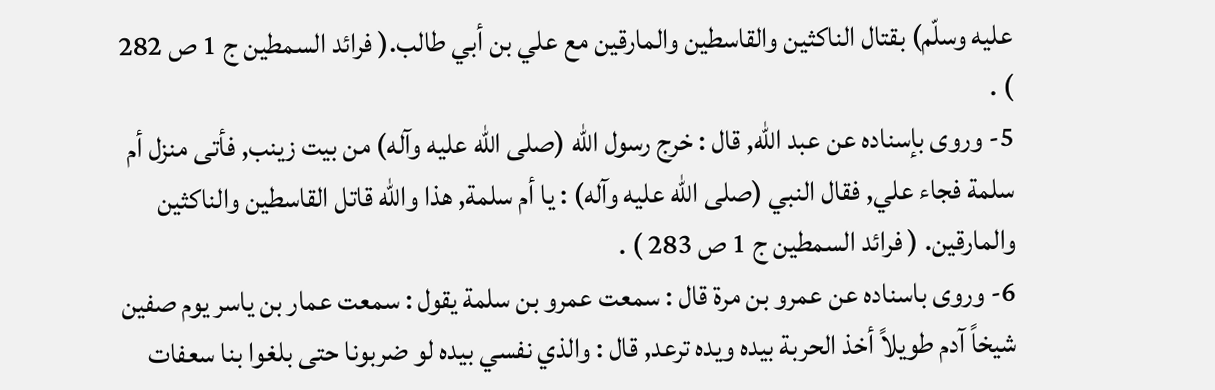عليه وسلّم) بقتال الناكثين والقاسطين والمارقين مع علي بن أبي طالب.( فرائد السمطين ج 1 ص 282 ) .
5- وروى بإسناده عن عبد الله, قال : خرج رسول الله (صلى الله عليه وآله) من بيت زينب, فأتى منزل أم سلمة فجاء علي, فقال النبي (صلى الله عليه وآله) : يا أم سلمة, هذا والله قاتل القاسطين والناكثين والمارقين. ( فرائد السمطين ج 1 ص 283 ) .
6- وروى باسناده عن عمرو بن مرة قال : سمعت عمرو بن سلمة يقول : سمعت عمار بن ياسر يوم صفين شيخاً آدم طويلاً أخذ الحربة بيده ويده ترعد, قال : والذي نفسي بيده لو ضربونا حتى بلغوا بنا سعفات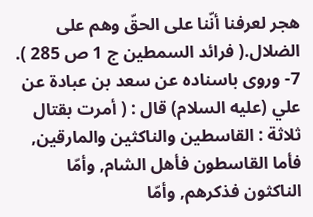هجر لعرفنا أنّنا على الحقّ وهم على الضلال.( فرائد السمطين ج 1 ص 285 ).
7- وروى باسناده عن سعد بن عبادة عن علي (عليه السلام) قال : ( أمرت بقتال ثلاثة : القاسطين والناكثين والمارقين, فأما القاسطون فأهل الشام, وأمّا الناكثون فذكرهم, وأمّا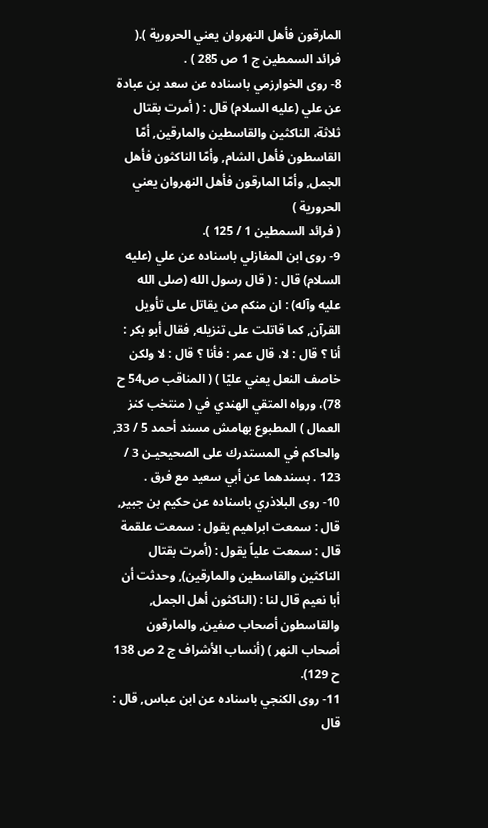المارقون فأهل النهروان يعني الحرورية ).( فرائد السمطين ج 1 ص 285 ) .
8- روى الخوارزمي باسناده عن سعد بن عبادة عن علي (عليه السلام) قال : ( أمرت بقتال ثلاثة، الناكثين والقاسطين والمارقين, أمّا القاسطون فأهل الشام, وأمّا الناكثون فأهل الجمل, وأمّا المارقون فأهل النهروان يعني الحرورية )
( فرائد السمطين 1 / 125 ).
9- روى ابن المغازلي باسناده عن علي (عليه السلام) قال : ( قال رسول الله (صلى الله عليه وآله) : ان منكم من يقاتل على تأويل القرآن, كما قاتلت على تنزيله, فقال أبو بكر : أنا ؟ قال : لا، قال عمر : فأنا ؟ قال : لا ولكن خاصف النعل يعني عليّا ) ( المناقب ص54 ح 78)، ورواه المتقي الهندي في ( منتخب كنز العمال ) المطبوع بهامش مسند أحمد 5 / 33, والحاكم في المستدرك على الصحيحيـن 3 / 123 . بسندهما عن أبي سعيد مع فرق .
10- روى البلاذري باسناده عن حكيم بن جبير, قال : سمعت ابراهيم يقول : سمعت علقمة قال : سمعت علياً يقول : (أمرت بقتال الناكثين والقاسطين والمارقين), وحدثت أن أبا نعيم قال لنا : (الناكثون أهل الجمل, والقاسطون أصحاب صفين, والمارقون أصحاب النهر ) (أنساب الأشراف ج 2 ص 138 ح 129).
11- روى الكنجي باسناده عن ابن عباس, قال : قال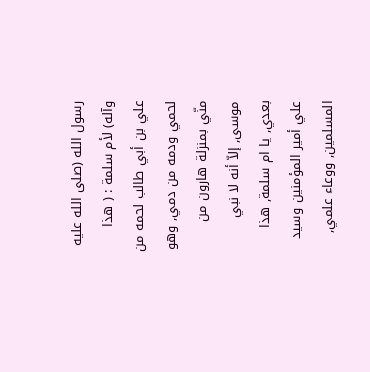رسول الله (صلى الله عليه وآله) لأم سلمة : ( هذا علي بن أبي طالب لحمه من لحمي ودمه من دمي, وهو منّي بمنزلة هارون من موسى, إلاّ أنه لا نبي بعدي, يا ام سلمة, هذا علي أمير المؤمنين وسيد المسلمين, ووعاء علمي,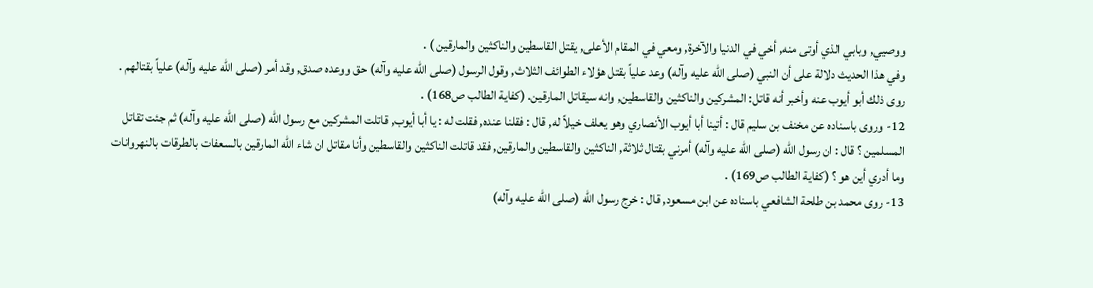ووصيي, وبابي الذي أوتى منه, أخي في الدنيا والآخرة, ومعي في المقام الأعلى, يقتل القاسطين والناكثين والمارقين ) .
وفي هذا الحديث دلالة على أن النبي (صلى الله عليه وآله) وعد علياً بقتل هؤلاء الطوائف الثلاث, وقول الرسول (صلى الله عليه وآله) حق ووعده صدق, وقد أمر (صلى الله عليه وآله) علياً بقتالهم . روى ذلك أبو أيوب عنه وأخبر أنه قاتل: المشركين والناكثين والقاسطين, وانه سيقاتل المارقين. (كفاية الطالب ص168) .
12- وروى باسناده عن مخنف بن سليم قال : أتينا أبا أيوب الأنصاري وهو يعلف خيلاً له, قال : فقلنا عنده, فقلت له : يا أبا أيوب, قاتلت المشركين مع رسول الله (صلى الله عليه وآله) ثم جئت تقاتل المسلمين ؟ قال : ان رسول الله (صلى الله عليه وآله) أمرني بقتال ثلاثة, الناكثين والقاسطين والمارقين, فقد قاتلت الناكثين والقاسطين وأنا مقاتل ان شاء الله المارقين بالسعفات بالطرقات بالنهروانات وما أدري أين هو ؟ (كفاية الطالب ص169) .
13- روى محمد بن طلحة الشافعي باسناده عن ابن مسعود, قال : خرج رسول الله (صلى الله عليه وآله)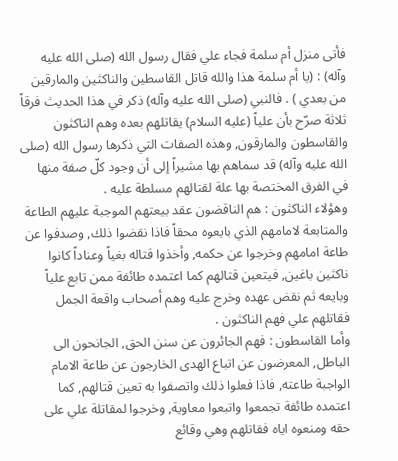فأتى منزل أم سلمة فجاء علي فقال رسول الله (صلى الله عليه وآله) : (يا أم سلمة هذا والله قاتل القاسطين والناكثين والمارقين من بعدي ) . فالنبي (صلى الله عليه وآله) ذكر في هذا الحديث فرقاً ثلاثة صرّح بأن علياً (عليه السلام) يقاتلهم بعده وهم الناكثون والقاسطون والمارقون, وهذه الصفات التي ذكرها رسول الله (صلى الله عليه وآله) قد سماهم بها مشيراً إلى أن وجود كلّ صفة منها في الفرق المختصة بها علة لقتالهم مسلطة عليه .
وهؤلاء الناكثون : هم الناقضون عقد بيعتهم الموجبة عليهم الطاعة والمتابعة لامامهم الذي بايعوه محقاً فاذا نقضوا ذلك, وصدفوا عن طاعة امامهم وخرجوا عن حكمه, وأخذوا قتاله بغياً وعناداً كانوا ناكثين باغين, فيتعين قتالهم كما اعتمده طائفة ممن تابع علياً وبايعه ثم نقض عهده وخرج عليه وهم أصحاب واقعة الجمل فقاتلهم علي فهم الناكثون .
وأما القاسطون : فهم الجائرون عن سنن الحق, الجانحون الى الباطل, المعرضون عن اتباع الهدى الخارجون عن طاعة الامام الواجبة طاعته, فاذا فعلوا ذلك واتصفوا به تعين قتالهم, كما اعتمده طائفة تجمعوا واتبعوا معاوية, وخرجوا لمقاتلة علي على حقه ومنعوه اياه فقاتلهم وهي وقائع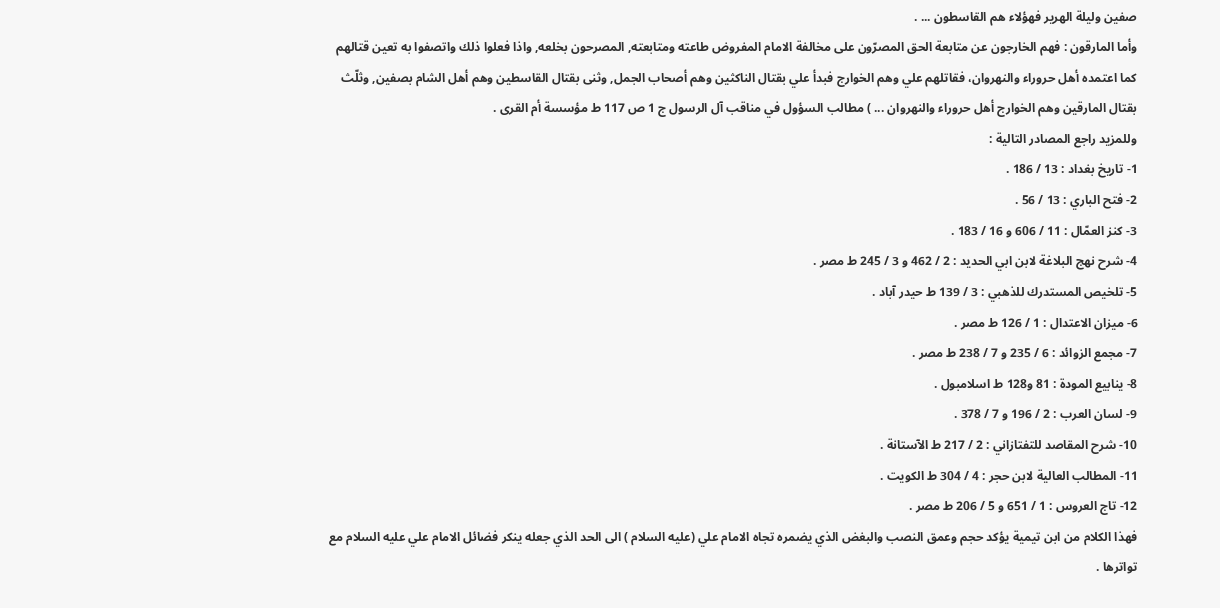صفين وليلة الهرير فهؤلاء هم القاسطون ... .
وأما المارقون : فهم الخارجون عن متابعة الحق المصرّون على مخالفة الامام المفروض طاعته ومتابعته, المصرحون بخلعه, واذا فعلوا ذلك واتصفوا به تعين قتالهم كما اعتمده أهل حروراء والنهروان، فقاتلهم علي وهم الخوارج فبدأ علي بقتال الناكثين وهم أصحاب الجمل, وثنى بقتال القاسطين وهم أهل الشام بصفين, وثلّث بقتال المارقين وهم الخوارج أهل حروراء والنهروان ... ) مطالب السؤول في مناقب آل الرسول ج 1 ص 117 ط مؤسسة أم القرى .
وللمزيد راجع المصادر التالية :
1- تاريخ بغداد : 13 / 186 .
2- فتح الباري : 13 / 56 .
3- كنز العمّال : 11 / 606 و 16 / 183 .
4- شرح نهج البلاغة لابن ابي الحديد : 2 / 462 و 3 / 245 ط مصر .
5- تلخيص المستدرك للذهبي : 3 / 139 ط حيدر آباد .
6- ميزان الاعتدال : 1 / 126 ط مصر .
7- مجمع الزوائد : 6 / 235 و 7 / 238 ط مصر .
8- ينابيع المودة : 81 و128 ط اسلامبول .
9- لسان العرب : 2 / 196 و 7 / 378 .
10- شرح المقاصد للتفتازاني : 2 / 217 ط الآستانة .
11- المطالب العالية لابن حجر : 4 / 304 ط الكويت .
12- تاج العروس : 1 / 651 و 5 / 206 ط مصر .
فهذا الكلام من ابن تيمية يؤكد حجم وعمق النصب والبغض الذي يضمره تجاه الامام علي (عليه السلام ) الى الحد الذي جعله ينكر فضائل الامام علي عليه السلام مع تواترها .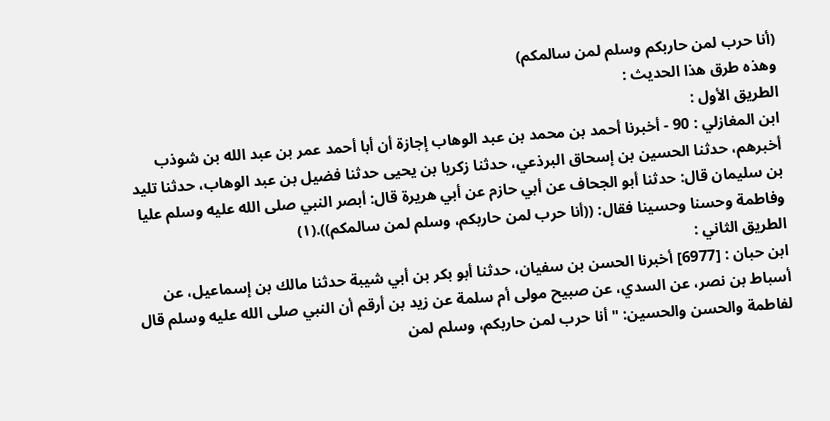(أنا حرب لمن حاربكم وسلم لمن سالمكم)
وهذه طرق هذا الحديث :
الطريق الأول :
ابن المغازلي : 90 - أخبرنا أحمد بن محمد بن عبد الوهاب إجازة أن أبا أحمد عمر بن عبد الله بن شوذب أخبرهم، حدثنا الحسين بن إسحاق البرذعي، حدثنا زكريا بن يحيى حدثنا فضيل بن عبد الوهاب، حدثنا تليد بن سليمان قال: حدثنا أبو الجحاف عن أبي حازم عن أبي هريرة قال: أبصر النبي صلى الله عليه وسلم عليا وفاطمة وحسنا وحسينا فقال: ((أنا حرب لمن حاربكم، وسلم لمن سالمكم)).(١)
الطريق الثاني :
ابن حبان : [6977] أخبرنا الحسن بن سفيان، حدثنا أبو بكر بن أبي شيبة حدثنا مالك بن إسماعيل، عن أسباط بن نصر، عن السدي، عن صبيح مولى أم سلمة عن زيد بن أرقم أن النبي صلى الله عليه وسلم قال لفاطمة والحسن والحسين: "أنا حرب لمن حاربكم، وسلم لمن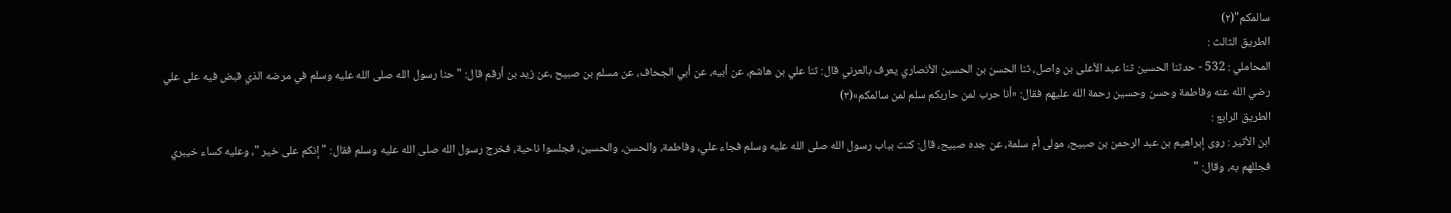سالمكم"(٢)
الطريق الثالث :
المحاملي : 532 - حدثنا الحسين ثنا عبد الأعلى بن واصل، ثنا الحسن بن الحسين الأنصاري يعرف بالعرني قال: ثنا علي بن هاشم، عن أبيه، عن أبي الجحاف، عن مسلم بن صبيح ،عن زيد بن أرقم قال: " حنا رسول الله صلى الله عليه وسلم في مرضه الذي قبض فيه على علي رضي الله عنه وفاطمة وحسن وحسين رحمة الله عليهم فقال: «أنا حرب لمن حاربكم سلم لمن سالمكم»(٣)
الطريق الرابع :
ابن الأثير : روى إبراهيم بن عبد الرحمن بن صبيح، مولى أم سلمة، عن جده صبيح، قال: كنت بباب رسول الله صلى الله عليه وسلم فجاء علي، وفاطمة، والحسن، والحسين، فجلسوا ناحية، فخرج رسول الله صلى الله عليه وسلم فقال: " إنكم على خير "، وعليه كساء خيبري فجللهم به، وقال: "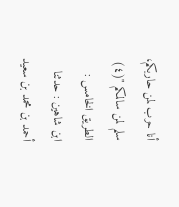أنا حرب لمن حاربكم، سلم لمن سالمكم "(٤)
الطريق الخامس :
ابن شاهين : حدثنا أحمد بن محمد بن سعيد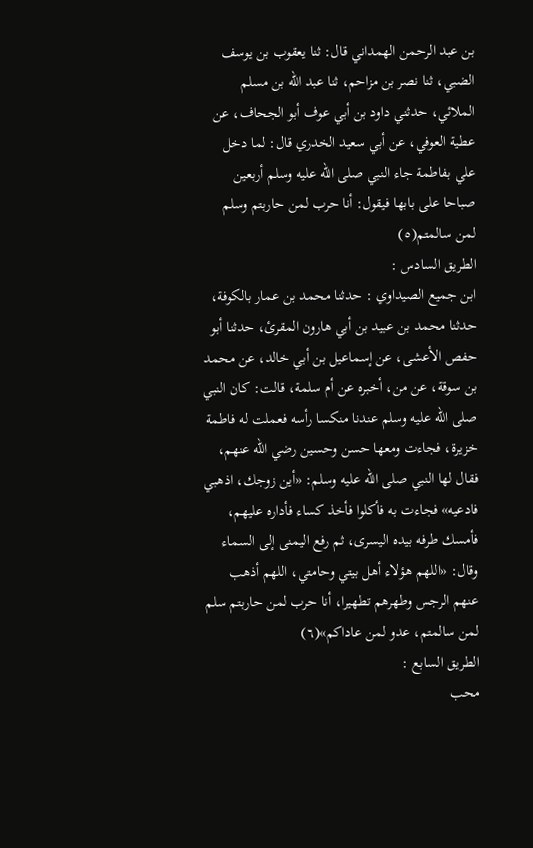بن عبد الرحمن الهمداني قال: ثنا يعقوب بن يوسف الضبي، ثنا نصر بن مزاحم، ثنا عبد الله بن مسلم الملائي، حدثني داود بن أبي عوف أبو الجحاف، عن عطية العوفي، عن أبي سعيد الخدري قال: لما دخل علي بفاطمة جاء النبي صلى الله عليه وسلم أربعين صباحا على بابها فيقول: أنا حرب لمن حاربتم وسلم لمن سالمتم(٥)
الطريق السادس :
ابن جميع الصيداوي : حدثنا محمد بن عمار بالكوفة، حدثنا محمد بن عبيد بن أبي هارون المقرئ، حدثنا أبو حفص الأعشى، عن إسماعيل بن أبي خالد، عن محمد بن سوقة، عن من، أخبره عن أم سلمة، قالت: كان النبي صلى الله عليه وسلم عندنا منكسا رأسه فعملت له فاطمة خزيرة، فجاءت ومعها حسن وحسين رضي الله عنهم، فقال لها النبي صلى الله عليه وسلم: «أين زوجك، اذهبي فادعيه» فجاءت به فأكلوا فأخذ كساء فأداره عليهم، فأمسك طرفه بيده اليسرى، ثم رفع اليمنى إلى السماء وقال: «اللهم هؤلاء أهل بيتي وحامتي، اللهم أذهب عنهم الرجس وطهرهم تطهيرا، أنا حرب لمن حاربتم سلم لمن سالمتم، عدو لمن عاداكم»(٦)
الطريق السابع :
محب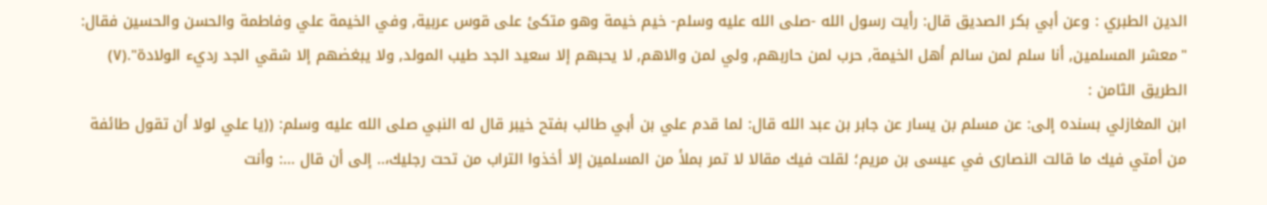الدين الطبري : وعن أبي بكر الصديق قال: رأيت رسول الله -صلى الله عليه وسلم- خيم خيمة وهو متكئ على قوس عربية, وفي الخيمة علي وفاطمة والحسن والحسين فقال: "معشر المسلمين, أنا سلم لمن سالم أهل الخيمة, حرب لمن حاربهم, ولي لمن والاهم, لا يحبهم إلا سعيد الجد طيب المولد, ولا يبغضهم إلا شقي الجد رديء الولادة".(٧)
الطريق الثامن :
ابن المغازلي بسنده إلى: عن مسلم بن يسار عن جابر بن عبد الله قال: لما قدم علي بن أبي طالب بفتح خيبر قال له النبي صلى الله عليه وسلم: ((يا علي لولا أن تقول طائفة من أمتي فيك ما قالت النصارى في عيسى بن مريم؛ لقلت فيك مقالا لا تمر بملأ من المسلمين إلا أخذوا التراب من تحت رجليك،.. إلى أن قال ...: وأنت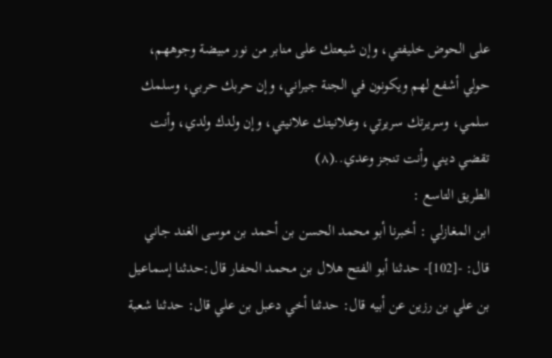على الحوض خليفتي، وإن شيعتك على منابر من نور مبيضة وجوههم، حولي أشفع لهم ويكونون في الجنة جيراني، وإن حربك حربي، وسلمك سلمي، وسريرتك سريرتي، وعلانيتك علانيتي، وإن ولدك ولدي، وأنت تقضي ديني وأنت تنجز وعدي..(٨)
الطريق التاسع :
ابن المغازلي : أخبرنا أبو محمد الحسن بن أحمد بن موسى الغند جاني قال: -[102]- حدثنا أبو الفتح هلال بن محمد الحفار قال:حدثنا إسماعيل بن علي بن رزين عن أبيه قال: حدثنا أخي دعبل بن علي قال: حدثنا شعبة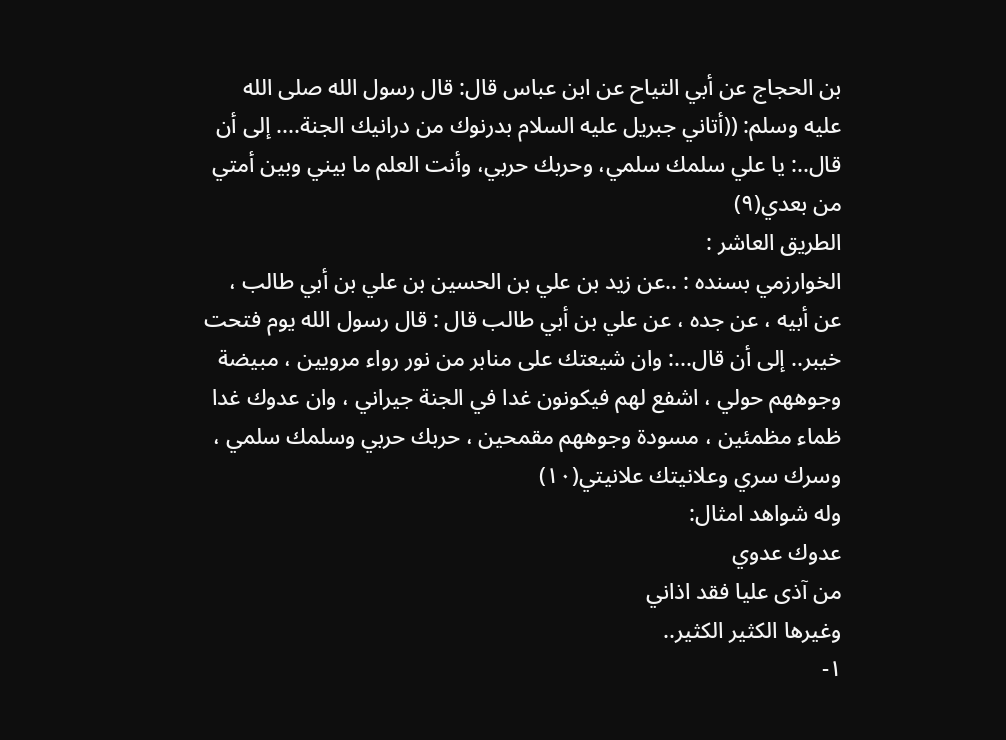بن الحجاج عن أبي التياح عن ابن عباس قال: قال رسول الله صلى الله عليه وسلم: ((أتاني جبريل عليه السلام بدرنوك من درانيك الجنة.... إلى أن قال..: يا علي سلمك سلمي، وحربك حربي، وأنت العلم ما بيني وبين أمتي من بعدي(٩)
الطريق العاشر :
الخوارزمي بسنده : ..عن زيد بن علي بن الحسين بن علي بن أبي طالب ، عن أبيه ، عن جده ، عن علي بن أبي طالب قال : قال رسول الله يوم فتحت خيبر.. إلى أن قال...: وان شيعتك على منابر من نور رواء مرويين ، مبيضة وجوههم حولي ، اشفع لهم فيكونون غدا في الجنة جيراني ، وان عدوك غدا ظماء مظمئين ، مسودة وجوههم مقمحين ، حربك حربي وسلمك سلمي ، وسرك سري وعلانيتك علانيتي(١٠)
وله شواهد امثال:
عدوك عدوي
من آذى عليا فقد اذاني
وغيرها الكثير الكثير..
١-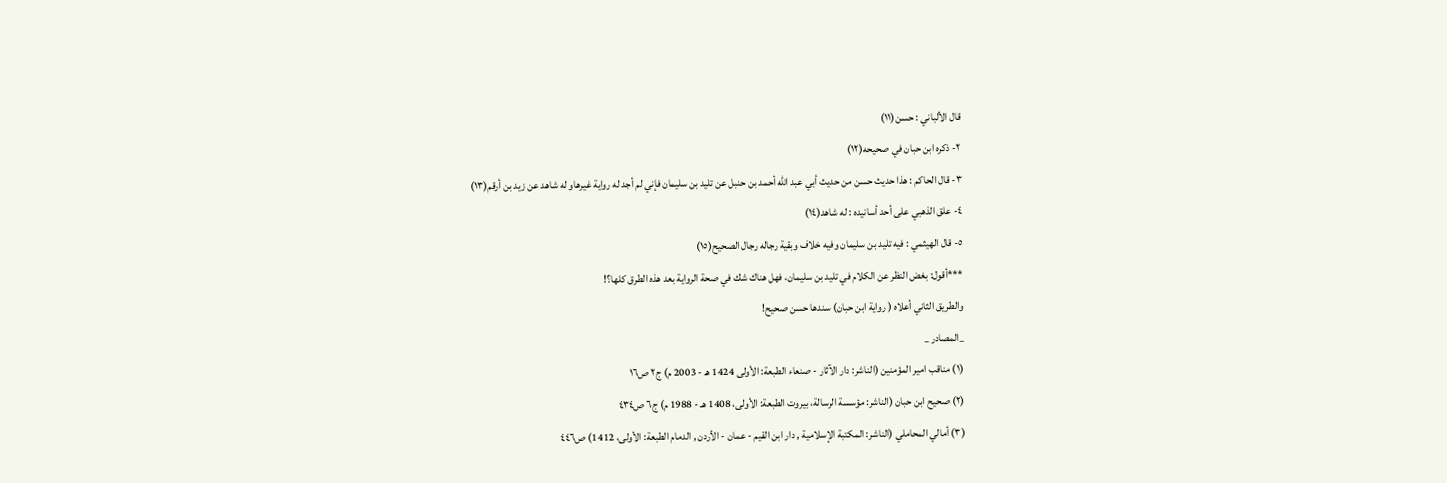قال الألباني : حسن(١١)
٢- ذكره ابن حبان في صحيحه(١٢)
٣- قال الحاكم : هذا حديث حسن من حديث أبي عبد الله أحمد بن حنبل عن تليد بن سليمان فإني لم أجد له رواية غيرهاو له شاهد عن زيد بن أرقم(١٣)
٤- علق الذهبي على أحد أسانيده : له شاهد(١٤)
٥- قال الهيثمي : فيه تليد بن سليمان وفيه خلاف وبقية رجاله رجال الصحيح(١٥)
***أقول: بغض النظر عن الكلام في تليد بن سليمان، فهل هناك شك في صحة الرواية بعد هذه الطرق كلها؟!
والطريق الثاني أعلاه ( رواية ابن حبان) سندها حسن صحيح!
_المصادر _
(١) مناقب امير المؤمنين (الناشر: دار الآثار - صنعاء الطبعة: الأولى 1424 هـ - 2003 م) ج٢ ص١٦
(٢) صحيح ابن حبان (الناشر: مؤسسة الرسالة، بيروت الطبعة: الأولى، 1408 هـ - 1988 م) ج٦ ص٤٣٤
(٣) أمالي المحاملي (الناشر: المكتبة الإسلامية , دار ابن القيم - عمان - الأردن , الدمام الطبعة: الأولى، 1412) ص٤٤٦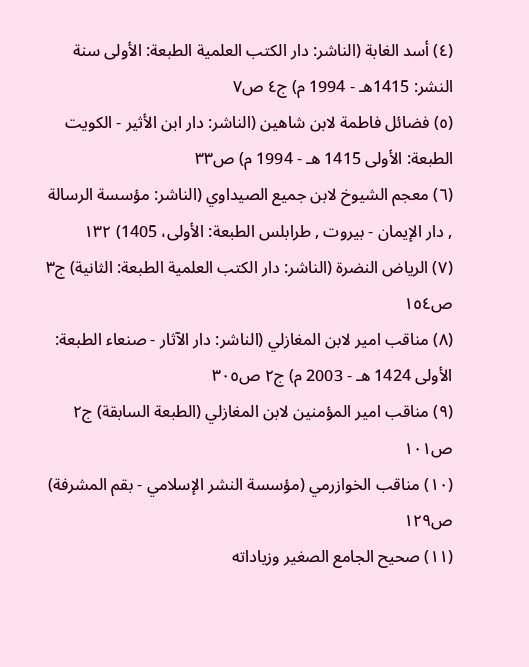(٤) أسد الغابة (الناشر: دار الكتب العلمية الطبعة: الأولى سنة النشر: 1415هـ - 1994 م) ج٤ ص٧
(٥) فضائل فاطمة لابن شاهين (الناشر: دار ابن الأثير - الكويت الطبعة: الأولى 1415 هـ - 1994 م) ص٣٣
(٦) معجم الشيوخ لابن جميع الصيداوي (الناشر: مؤسسة الرسالة , دار الإيمان - بيروت , طرابلس الطبعة: الأولى، 1405) ١٣٢
(٧) الرياض النضرة (الناشر: دار الكتب العلمية الطبعة: الثانية) ج٣ ص١٥٤
(٨) مناقب امير لابن المغازلي (الناشر: دار الآثار - صنعاء الطبعة: الأولى 1424 هـ - 2003 م) ج٢ ص٣٠٥
(٩) مناقب امير المؤمنين لابن المغازلي (الطبعة السابقة) ج٢ ص١٠١
(١٠) مناقب الخوازرمي (مؤسسة النشر الإسلامي - بقم المشرفة) ص١٢٩
(١١) صحيح الجامع الصغير وزياداته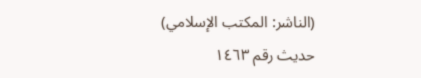(الناشر: المكتب الإسلامي) حديث رقم ١٤٦٣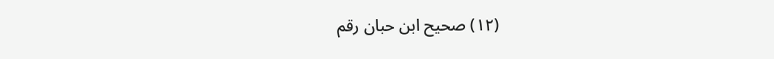(١٢) صحيح ابن حبان رقم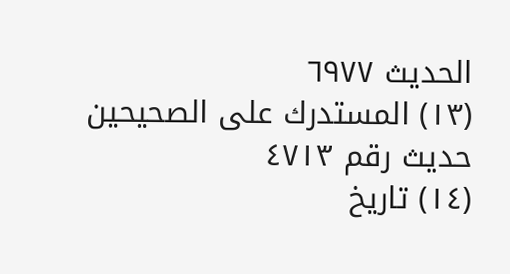الحديث ٦٩٧٧
(١٣) المستدرك على الصحيحين حديث رقم ٤٧١٣
(١٤) تاريخ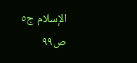الإسلام ج٥ ص٩٩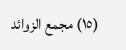(١٥) مجمع الزوائد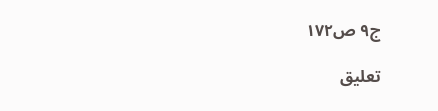ج٩ ص١٧٢

تعليق